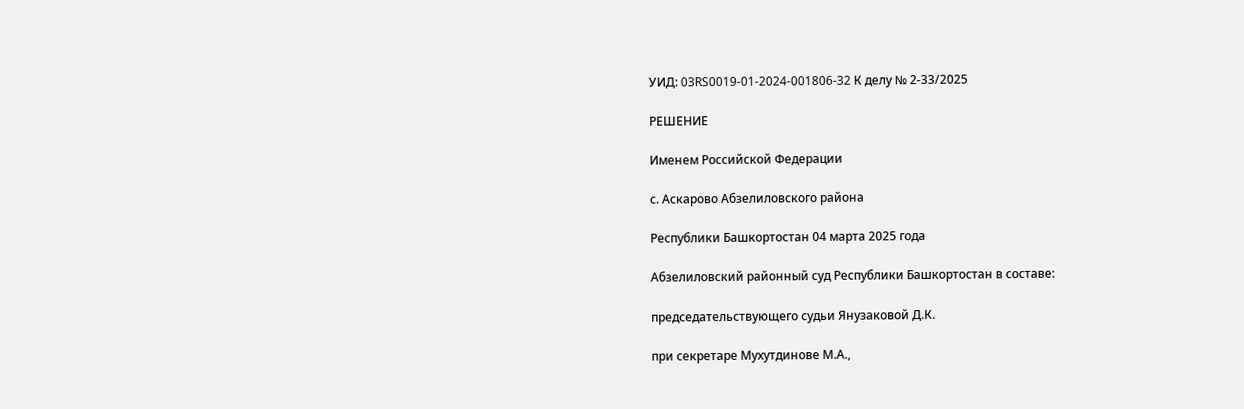УИД: 03RS0019-01-2024-001806-32 К делу № 2-33/2025

РЕШЕНИЕ

Именем Российской Федерации

с. Аскарово Абзелиловского района

Республики Башкортостан 04 марта 2025 года

Абзелиловский районный суд Республики Башкортостан в составе:

председательствующего судьи Янузаковой Д.К.

при секретаре Мухутдинове М.А.,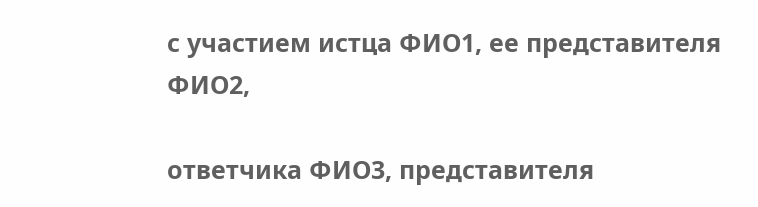с участием истца ФИО1, ее представителя ФИО2,

ответчика ФИО3, представителя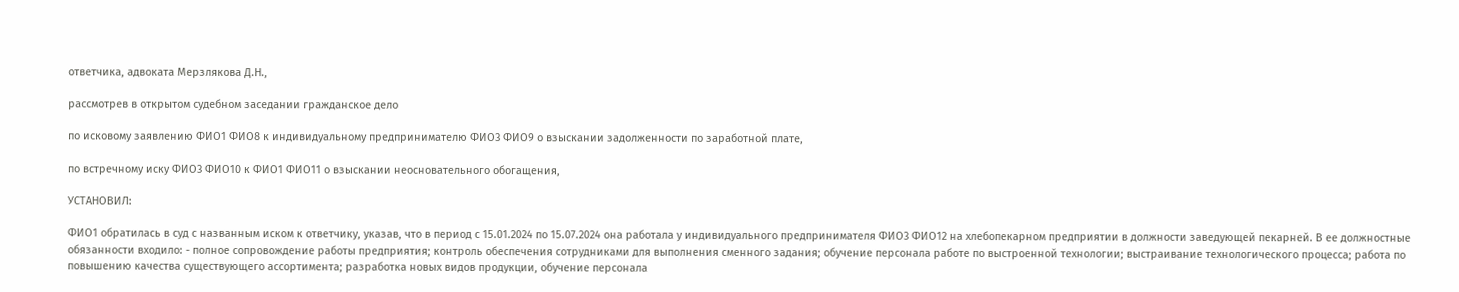ответчика, адвоката Мерзлякова Д.Н.,

рассмотрев в открытом судебном заседании гражданское дело

по исковому заявлению ФИО1 ФИО8 к индивидуальному предпринимателю ФИО3 ФИО9 о взыскании задолженности по заработной плате,

по встречному иску ФИО3 ФИО10 к ФИО1 ФИО11 о взыскании неосновательного обогащения,

УСТАНОВИЛ:

ФИО1 обратилась в суд с названным иском к ответчику, указав, что в период с 15.01.2024 по 15.07.2024 она работала у индивидуального предпринимателя ФИО3 ФИО12 на хлебопекарном предприятии в должности заведующей пекарней. В ее должностные обязанности входило: - полное сопровождение работы предприятия; контроль обеспечения сотрудниками для выполнения сменного задания; обучение персонала работе по выстроенной технологии; выстраивание технологического процесса; работа по повышению качества существующего ассортимента; разработка новых видов продукции, обучение персонала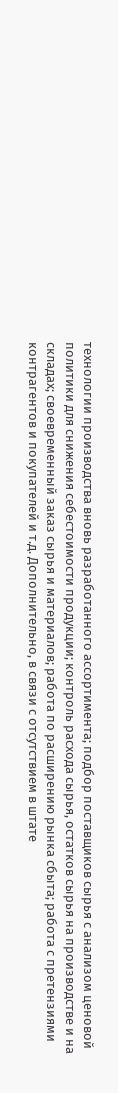технологии производства вновь разработанного ассортимента; подбор поставщиков сырья с анализом ценовой политики для снижения себестоимости продукции; контроль расхода сырья, остатков сырья на производстве и на складах; своевременный заказ сырья и материалов; работа по расширению рынка сбыта; работа с претензиями контрагентов и покупателей и т.д. Дополнительно, в связи с отсутствием в штате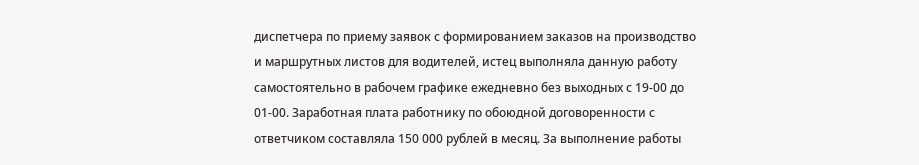диспетчера по приему заявок с формированием заказов на производство и маршрутных листов для водителей, истец выполняла данную работу самостоятельно в рабочем графике ежедневно без выходных с 19-00 до 01-00. Заработная плата работнику по обоюдной договоренности с ответчиком составляла 150 000 рублей в месяц. За выполнение работы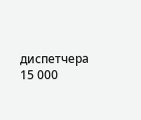диспетчера 15 000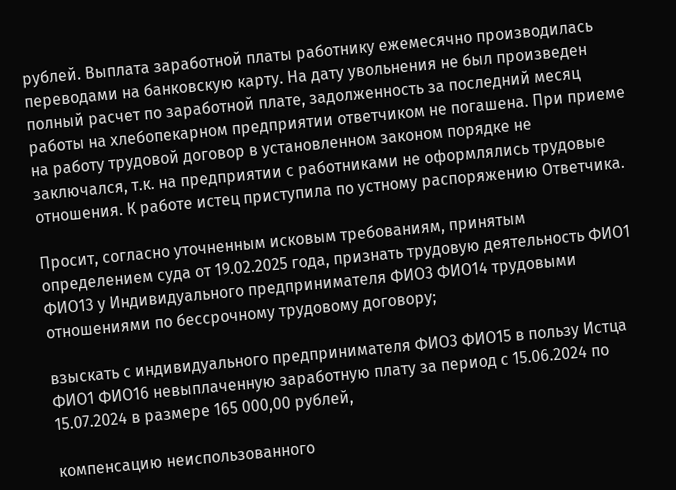рублей. Выплата заработной платы работнику ежемесячно производилась переводами на банковскую карту. На дату увольнения не был произведен полный расчет по заработной плате, задолженность за последний месяц работы на хлебопекарном предприятии ответчиком не погашена. При приеме на работу трудовой договор в установленном законом порядке не заключался, т.к. на предприятии с работниками не оформлялись трудовые отношения. К работе истец приступила по устному распоряжению Ответчика.

Просит, согласно уточненным исковым требованиям, принятым определением суда от 19.02.2025 года, признать трудовую деятельность ФИО1 ФИО13 у Индивидуального предпринимателя ФИО3 ФИО14 трудовыми отношениями по бессрочному трудовому договору;

взыскать с индивидуального предпринимателя ФИО3 ФИО15 в пользу Истца ФИО1 ФИО16 невыплаченную заработную плату за период с 15.06.2024 по 15.07.2024 в размере 165 000,00 рублей,

компенсацию неиспользованного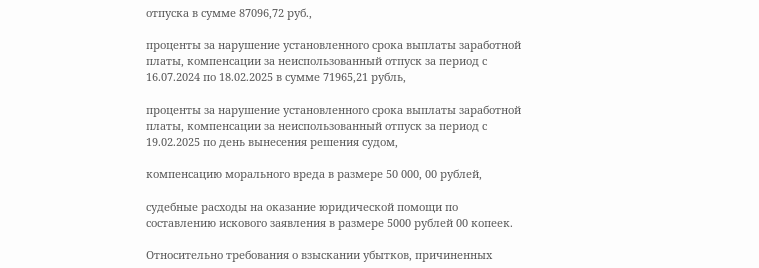отпуска в сумме 87096,72 руб.,

проценты за нарушение установленного срока выплаты заработной платы, компенсации за неиспользованный отпуск за период с 16.07.2024 по 18.02.2025 в сумме 71965,21 рубль,

проценты за нарушение установленного срока выплаты заработной платы, компенсации за неиспользованный отпуск за период с 19.02.2025 по день вынесения решения судом,

компенсацию морального вреда в размере 50 000, 00 рублей,

судебные расходы на оказание юридической помощи по составлению искового заявления в размере 5000 рублей 00 копеек.

Относительно требования о взыскании убытков, причиненных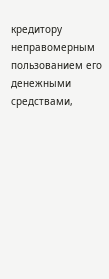кредитору неправомерным пользованием его денежными средствами,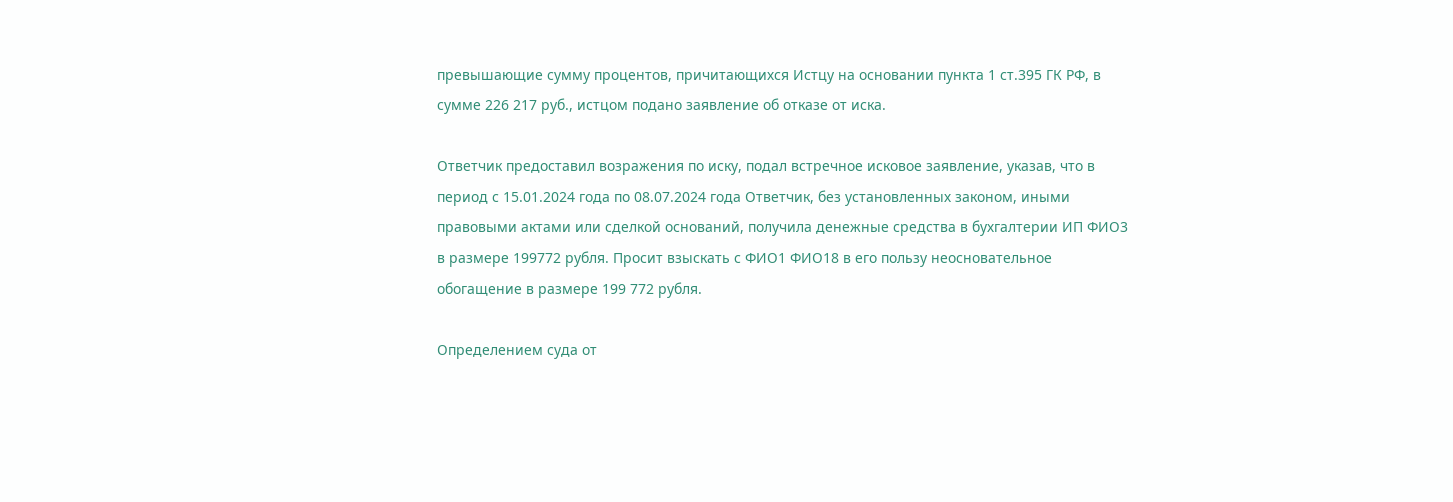превышающие сумму процентов, причитающихся Истцу на основании пункта 1 ст.395 ГК РФ, в сумме 226 217 руб., истцом подано заявление об отказе от иска.

Ответчик предоставил возражения по иску, подал встречное исковое заявление, указав, что в период с 15.01.2024 года по 08.07.2024 года Ответчик, без установленных законом, иными правовыми актами или сделкой оснований, получила денежные средства в бухгалтерии ИП ФИО3 в размере 199772 рубля. Просит взыскать с ФИО1 ФИО18 в его пользу неосновательное обогащение в размере 199 772 рубля.

Определением суда от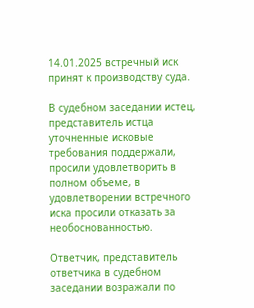14.01.2025 встречный иск принят к производству суда.

В судебном заседании истец, представитель истца уточненные исковые требования поддержали, просили удовлетворить в полном объеме, в удовлетворении встречного иска просили отказать за необоснованностью.

Ответчик, представитель ответчика в судебном заседании возражали по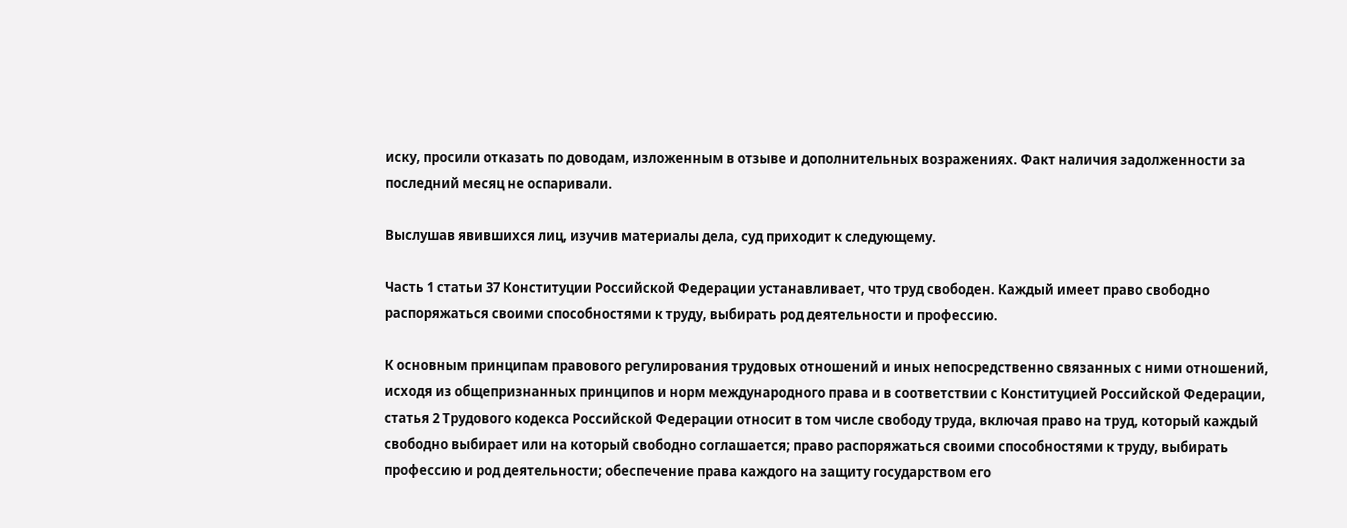иску, просили отказать по доводам, изложенным в отзыве и дополнительных возражениях. Факт наличия задолженности за последний месяц не оспаривали.

Выслушав явившихся лиц, изучив материалы дела, суд приходит к следующему.

Часть 1 статьи 37 Конституции Российской Федерации устанавливает, что труд свободен. Каждый имеет право свободно распоряжаться своими способностями к труду, выбирать род деятельности и профессию.

К основным принципам правового регулирования трудовых отношений и иных непосредственно связанных с ними отношений, исходя из общепризнанных принципов и норм международного права и в соответствии с Конституцией Российской Федерации, статья 2 Трудового кодекса Российской Федерации относит в том числе свободу труда, включая право на труд, который каждый свободно выбирает или на который свободно соглашается; право распоряжаться своими способностями к труду, выбирать профессию и род деятельности; обеспечение права каждого на защиту государством его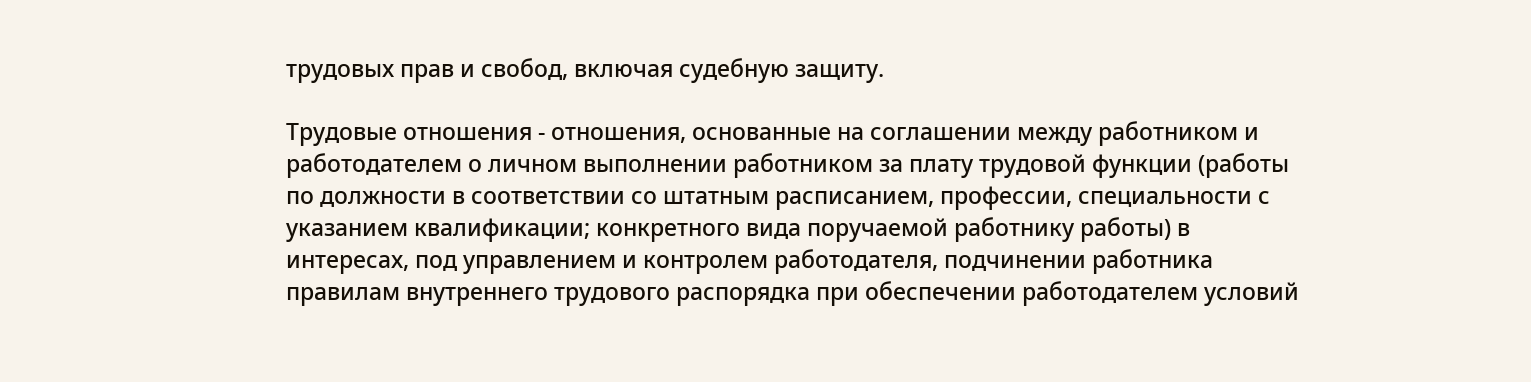трудовых прав и свобод, включая судебную защиту.

Трудовые отношения - отношения, основанные на соглашении между работником и работодателем о личном выполнении работником за плату трудовой функции (работы по должности в соответствии со штатным расписанием, профессии, специальности с указанием квалификации; конкретного вида поручаемой работнику работы) в интересах, под управлением и контролем работодателя, подчинении работника правилам внутреннего трудового распорядка при обеспечении работодателем условий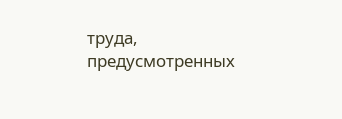труда, предусмотренных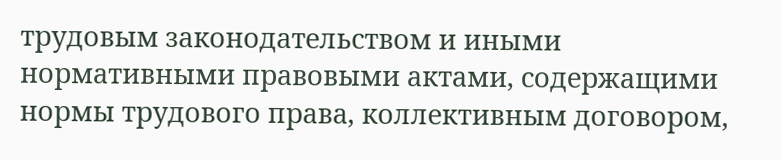трудовым законодательством и иными нормативными правовыми актами, содержащими нормы трудового права, коллективным договором,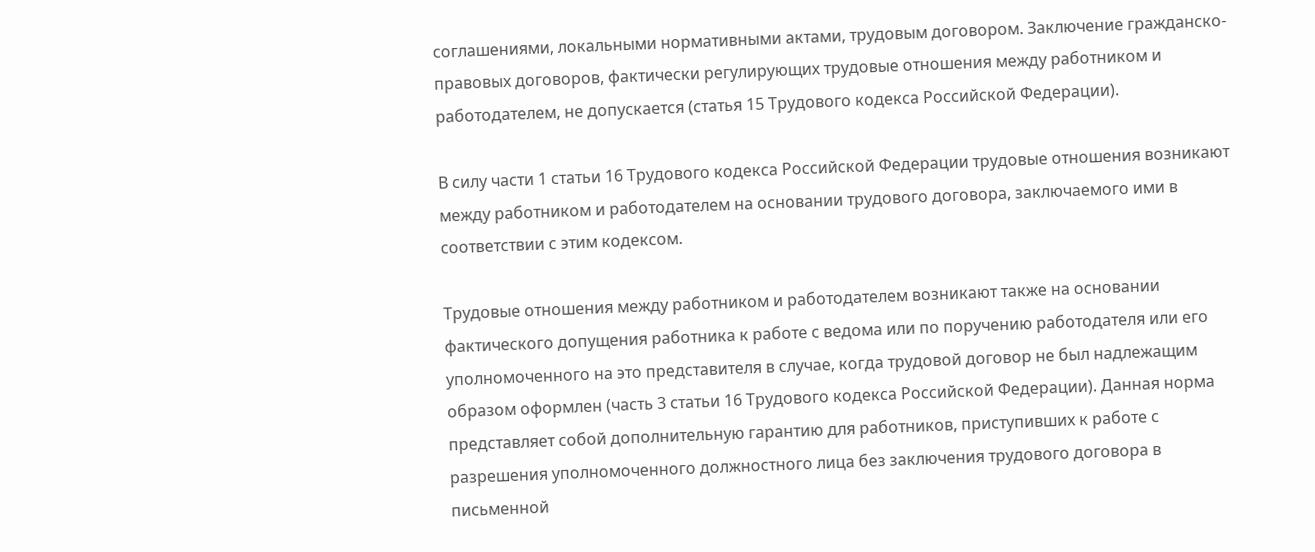соглашениями, локальными нормативными актами, трудовым договором. Заключение гражданско-правовых договоров, фактически регулирующих трудовые отношения между работником и работодателем, не допускается (статья 15 Трудового кодекса Российской Федерации).

В силу части 1 статьи 16 Трудового кодекса Российской Федерации трудовые отношения возникают между работником и работодателем на основании трудового договора, заключаемого ими в соответствии с этим кодексом.

Трудовые отношения между работником и работодателем возникают также на основании фактического допущения работника к работе с ведома или по поручению работодателя или его уполномоченного на это представителя в случае, когда трудовой договор не был надлежащим образом оформлен (часть 3 статьи 16 Трудового кодекса Российской Федерации). Данная норма представляет собой дополнительную гарантию для работников, приступивших к работе с разрешения уполномоченного должностного лица без заключения трудового договора в письменной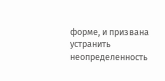форме, и призвана устранить неопределенность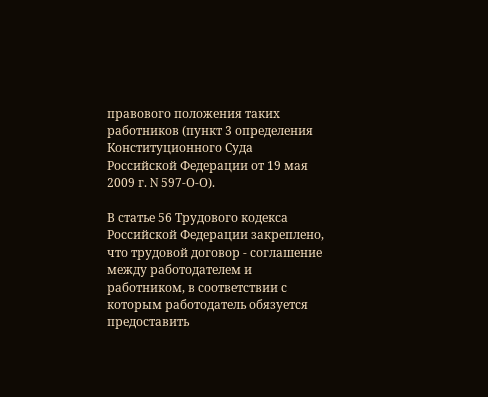правового положения таких работников (пункт 3 определения Конституционного Суда Российской Федерации от 19 мая 2009 г. N 597-О-О).

В статье 56 Трудового кодекса Российской Федерации закреплено, что трудовой договор - соглашение между работодателем и работником, в соответствии с которым работодатель обязуется предоставить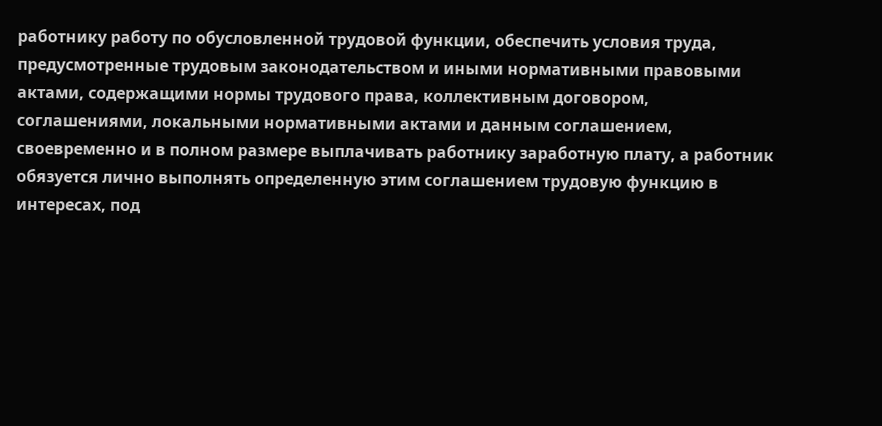работнику работу по обусловленной трудовой функции, обеспечить условия труда, предусмотренные трудовым законодательством и иными нормативными правовыми актами, содержащими нормы трудового права, коллективным договором, соглашениями, локальными нормативными актами и данным соглашением, своевременно и в полном размере выплачивать работнику заработную плату, а работник обязуется лично выполнять определенную этим соглашением трудовую функцию в интересах, под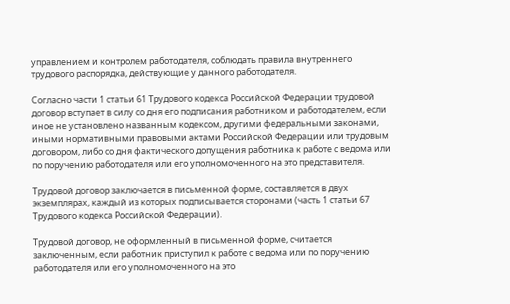управлением и контролем работодателя, соблюдать правила внутреннего трудового распорядка, действующие у данного работодателя.

Согласно части 1 статьи 61 Трудового кодекса Российской Федерации трудовой договор вступает в силу со дня его подписания работником и работодателем, если иное не установлено названным кодексом, другими федеральными законами, иными нормативными правовыми актами Российской Федерации или трудовым договором, либо со дня фактического допущения работника к работе с ведома или по поручению работодателя или его уполномоченного на это представителя.

Трудовой договор заключается в письменной форме, составляется в двух экземплярах, каждый из которых подписывается сторонами (часть 1 статьи 67 Трудового кодекса Российской Федерации).

Трудовой договор, не оформленный в письменной форме, считается заключенным, если работник приступил к работе с ведома или по поручению работодателя или его уполномоченного на это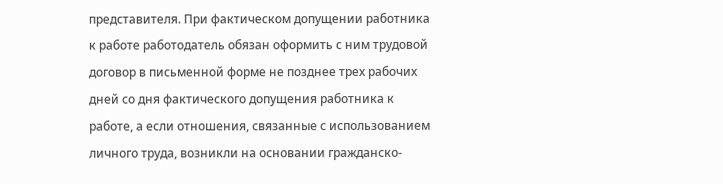представителя. При фактическом допущении работника к работе работодатель обязан оформить с ним трудовой договор в письменной форме не позднее трех рабочих дней со дня фактического допущения работника к работе, а если отношения, связанные с использованием личного труда, возникли на основании гражданско-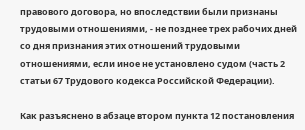правового договора, но впоследствии были признаны трудовыми отношениями, - не позднее трех рабочих дней со дня признания этих отношений трудовыми отношениями, если иное не установлено судом (часть 2 статьи 67 Трудового кодекса Российской Федерации).

Как разъяснено в абзаце втором пункта 12 постановления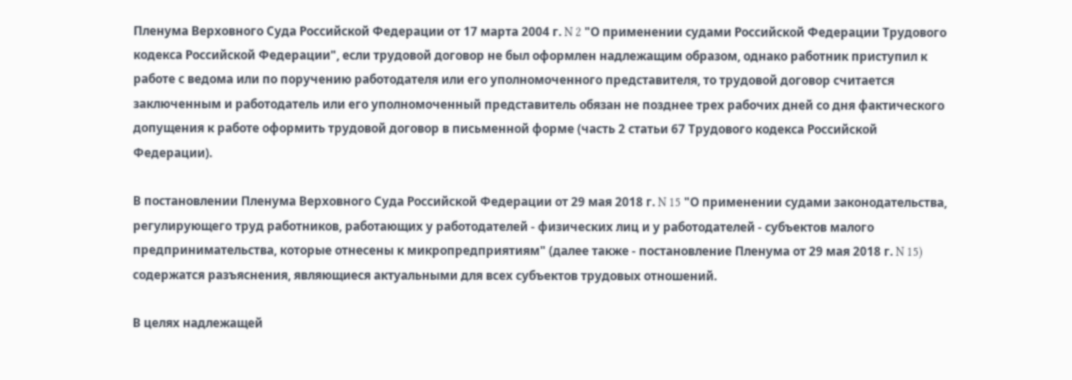Пленума Верховного Суда Российской Федерации от 17 марта 2004 г. N 2 "О применении судами Российской Федерации Трудового кодекса Российской Федерации", если трудовой договор не был оформлен надлежащим образом, однако работник приступил к работе с ведома или по поручению работодателя или его уполномоченного представителя, то трудовой договор считается заключенным и работодатель или его уполномоченный представитель обязан не позднее трех рабочих дней со дня фактического допущения к работе оформить трудовой договор в письменной форме (часть 2 статьи 67 Трудового кодекса Российской Федерации).

В постановлении Пленума Верховного Суда Российской Федерации от 29 мая 2018 г. N 15 "О применении судами законодательства, регулирующего труд работников, работающих у работодателей - физических лиц и у работодателей - субъектов малого предпринимательства, которые отнесены к микропредприятиям" (далее также - постановление Пленума от 29 мая 2018 г. N 15) содержатся разъяснения, являющиеся актуальными для всех субъектов трудовых отношений.

В целях надлежащей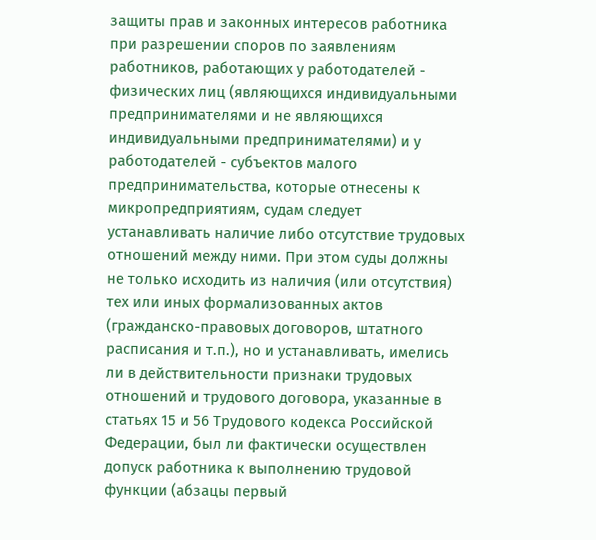защиты прав и законных интересов работника при разрешении споров по заявлениям работников, работающих у работодателей - физических лиц (являющихся индивидуальными предпринимателями и не являющихся индивидуальными предпринимателями) и у работодателей - субъектов малого предпринимательства, которые отнесены к микропредприятиям, судам следует устанавливать наличие либо отсутствие трудовых отношений между ними. При этом суды должны не только исходить из наличия (или отсутствия) тех или иных формализованных актов (гражданско-правовых договоров, штатного расписания и т.п.), но и устанавливать, имелись ли в действительности признаки трудовых отношений и трудового договора, указанные в статьях 15 и 56 Трудового кодекса Российской Федерации, был ли фактически осуществлен допуск работника к выполнению трудовой функции (абзацы первый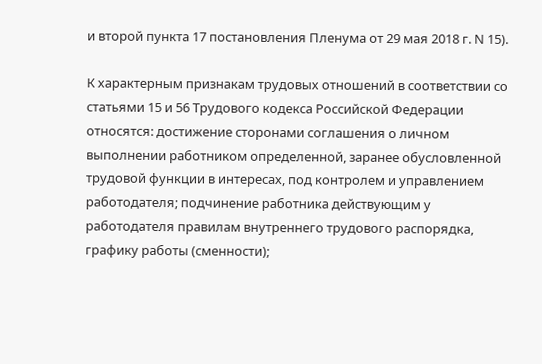и второй пункта 17 постановления Пленума от 29 мая 2018 г. N 15).

К характерным признакам трудовых отношений в соответствии со статьями 15 и 56 Трудового кодекса Российской Федерации относятся: достижение сторонами соглашения о личном выполнении работником определенной, заранее обусловленной трудовой функции в интересах, под контролем и управлением работодателя; подчинение работника действующим у работодателя правилам внутреннего трудового распорядка, графику работы (сменности);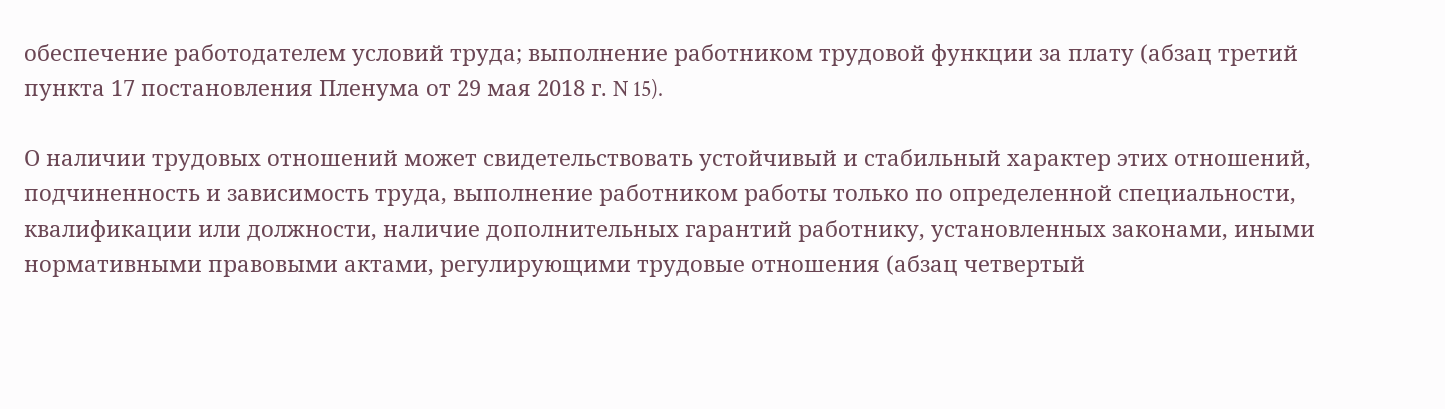обеспечение работодателем условий труда; выполнение работником трудовой функции за плату (абзац третий пункта 17 постановления Пленума от 29 мая 2018 г. N 15).

О наличии трудовых отношений может свидетельствовать устойчивый и стабильный характер этих отношений, подчиненность и зависимость труда, выполнение работником работы только по определенной специальности, квалификации или должности, наличие дополнительных гарантий работнику, установленных законами, иными нормативными правовыми актами, регулирующими трудовые отношения (абзац четвертый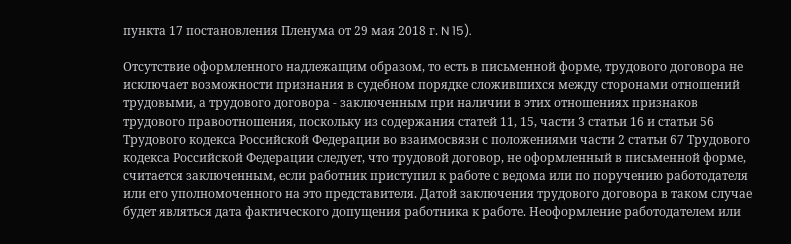пункта 17 постановления Пленума от 29 мая 2018 г. N 15).

Отсутствие оформленного надлежащим образом, то есть в письменной форме, трудового договора не исключает возможности признания в судебном порядке сложившихся между сторонами отношений трудовыми, а трудового договора - заключенным при наличии в этих отношениях признаков трудового правоотношения, поскольку из содержания статей 11, 15, части 3 статьи 16 и статьи 56 Трудового кодекса Российской Федерации во взаимосвязи с положениями части 2 статьи 67 Трудового кодекса Российской Федерации следует, что трудовой договор, не оформленный в письменной форме, считается заключенным, если работник приступил к работе с ведома или по поручению работодателя или его уполномоченного на это представителя. Датой заключения трудового договора в таком случае будет являться дата фактического допущения работника к работе. Неоформление работодателем или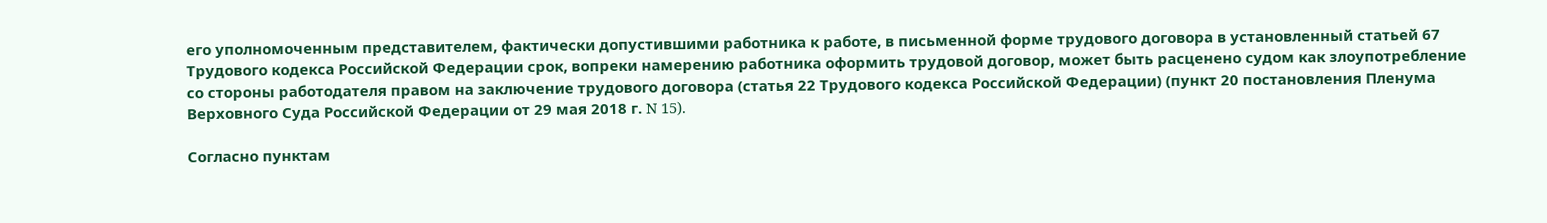его уполномоченным представителем, фактически допустившими работника к работе, в письменной форме трудового договора в установленный статьей 67 Трудового кодекса Российской Федерации срок, вопреки намерению работника оформить трудовой договор, может быть расценено судом как злоупотребление со стороны работодателя правом на заключение трудового договора (статья 22 Трудового кодекса Российской Федерации) (пункт 20 постановления Пленума Верховного Суда Российской Федерации от 29 мая 2018 г. N 15).

Согласно пунктам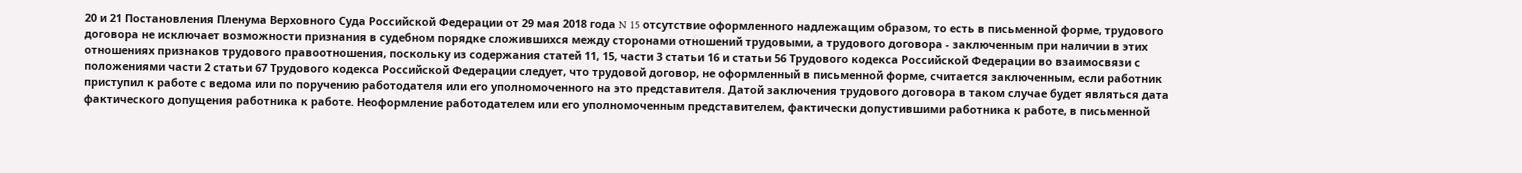20 и 21 Постановления Пленума Верховного Суда Российской Федерации от 29 мая 2018 года N 15 отсутствие оформленного надлежащим образом, то есть в письменной форме, трудового договора не исключает возможности признания в судебном порядке сложившихся между сторонами отношений трудовыми, а трудового договора - заключенным при наличии в этих отношениях признаков трудового правоотношения, поскольку из содержания статей 11, 15, части 3 статьи 16 и статьи 56 Трудового кодекса Российской Федерации во взаимосвязи с положениями части 2 статьи 67 Трудового кодекса Российской Федерации следует, что трудовой договор, не оформленный в письменной форме, считается заключенным, если работник приступил к работе с ведома или по поручению работодателя или его уполномоченного на это представителя. Датой заключения трудового договора в таком случае будет являться дата фактического допущения работника к работе. Неоформление работодателем или его уполномоченным представителем, фактически допустившими работника к работе, в письменной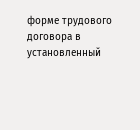форме трудового договора в установленный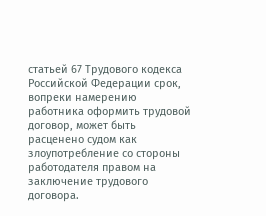статьей 67 Трудового кодекса Российской Федерации срок, вопреки намерению работника оформить трудовой договор, может быть расценено судом как злоупотребление со стороны работодателя правом на заключение трудового договора.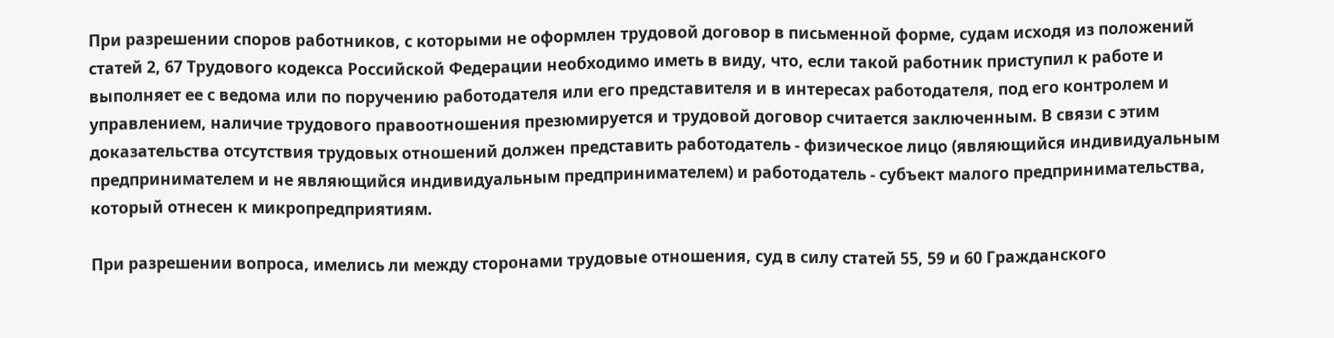При разрешении споров работников, с которыми не оформлен трудовой договор в письменной форме, судам исходя из положений статей 2, 67 Трудового кодекса Российской Федерации необходимо иметь в виду, что, если такой работник приступил к работе и выполняет ее с ведома или по поручению работодателя или его представителя и в интересах работодателя, под его контролем и управлением, наличие трудового правоотношения презюмируется и трудовой договор считается заключенным. В связи с этим доказательства отсутствия трудовых отношений должен представить работодатель - физическое лицо (являющийся индивидуальным предпринимателем и не являющийся индивидуальным предпринимателем) и работодатель - субъект малого предпринимательства, который отнесен к микропредприятиям.

При разрешении вопроса, имелись ли между сторонами трудовые отношения, суд в силу статей 55, 59 и 60 Гражданского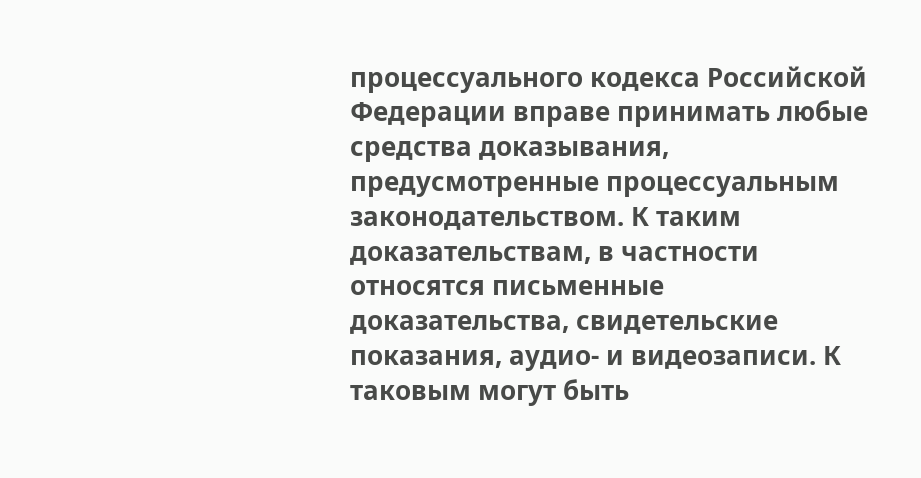процессуального кодекса Российской Федерации вправе принимать любые средства доказывания, предусмотренные процессуальным законодательством. К таким доказательствам, в частности относятся письменные доказательства, свидетельские показания, аудио- и видеозаписи. К таковым могут быть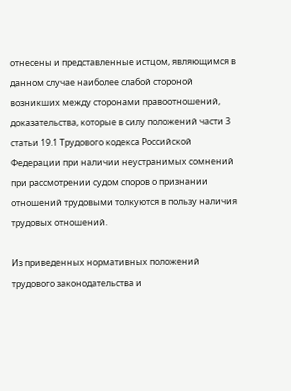отнесены и представленные истцом, являющимся в данном случае наиболее слабой стороной возникших между сторонами правоотношений, доказательства, которые в силу положений части 3 статьи 19.1 Трудового кодекса Российской Федерации при наличии неустранимых сомнений при рассмотрении судом споров о признании отношений трудовыми толкуются в пользу наличия трудовых отношений.

Из приведенных нормативных положений трудового законодательства и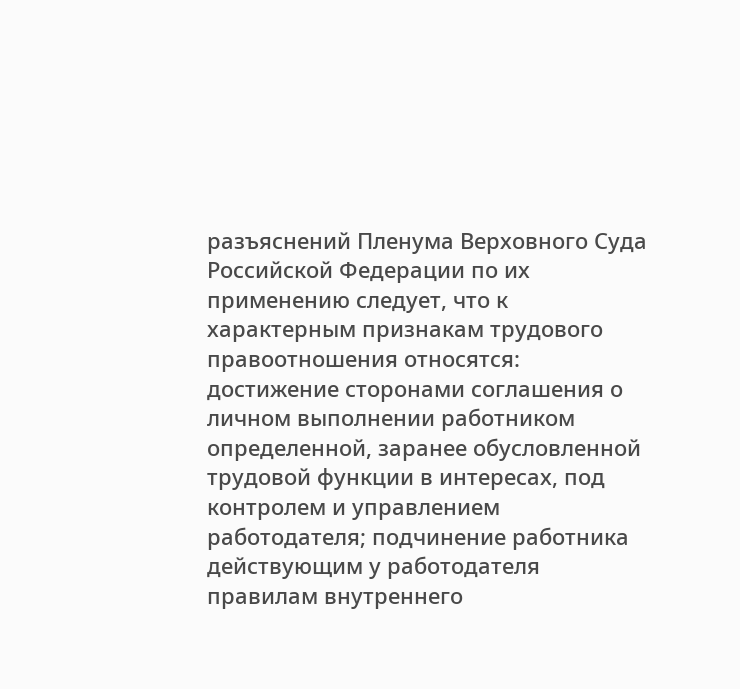разъяснений Пленума Верховного Суда Российской Федерации по их применению следует, что к характерным признакам трудового правоотношения относятся: достижение сторонами соглашения о личном выполнении работником определенной, заранее обусловленной трудовой функции в интересах, под контролем и управлением работодателя; подчинение работника действующим у работодателя правилам внутреннего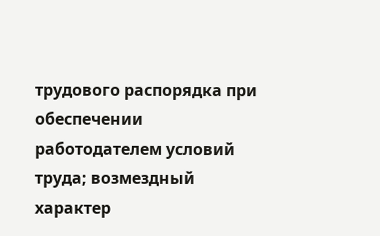трудового распорядка при обеспечении работодателем условий труда; возмездный характер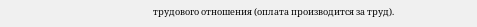трудового отношения (оплата производится за труд).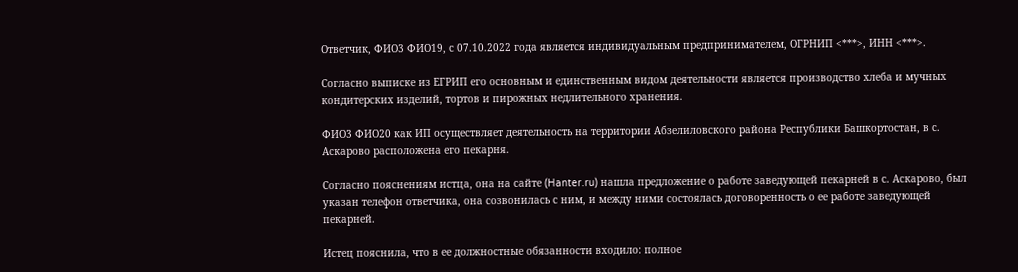Ответчик, ФИО3 ФИО19, с 07.10.2022 года является индивидуальным предпринимателем, ОГРНИП <***>, ИНН <***>.

Согласно выписке из ЕГРИП его основным и единственным видом деятельности является производство хлеба и мучных кондитерских изделий, тортов и пирожных недлительного хранения.

ФИО3 ФИО20 как ИП осуществляет деятельность на территории Абзелиловского района Республики Башкортостан, в с. Аскарово расположена его пекарня.

Согласно пояснениям истца, она на сайте (Hanter.ru) нашла предложение о работе заведующей пекарней в с. Аскарово, был указан телефон ответчика, она созвонилась с ним, и между ними состоялась договоренность о ее работе заведующей пекарней.

Истец пояснила, что в ее должностные обязанности входило: полное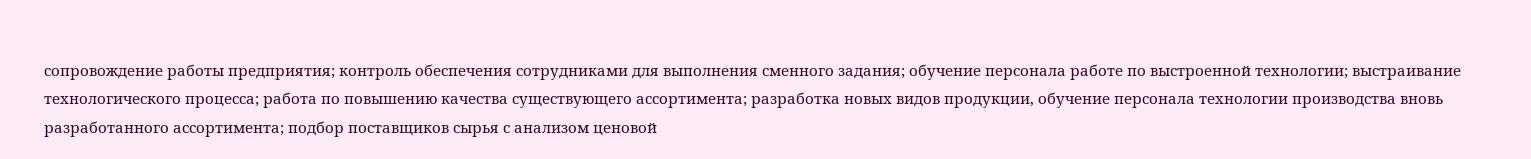сопровождение работы предприятия; контроль обеспечения сотрудниками для выполнения сменного задания; обучение персонала работе по выстроенной технологии; выстраивание технологического процесса; работа по повышению качества существующего ассортимента; разработка новых видов продукции, обучение персонала технологии производства вновь разработанного ассортимента; подбор поставщиков сырья с анализом ценовой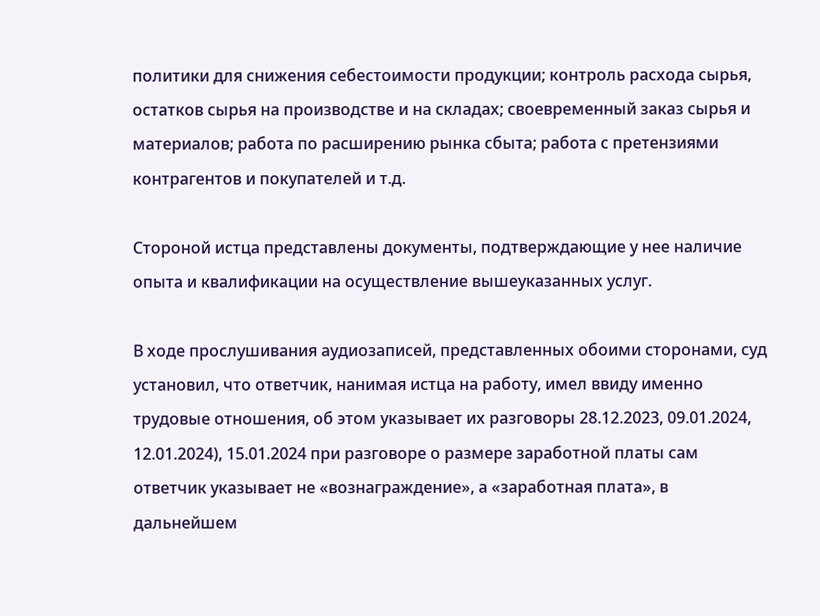политики для снижения себестоимости продукции; контроль расхода сырья, остатков сырья на производстве и на складах; своевременный заказ сырья и материалов; работа по расширению рынка сбыта; работа с претензиями контрагентов и покупателей и т.д.

Стороной истца представлены документы, подтверждающие у нее наличие опыта и квалификации на осуществление вышеуказанных услуг.

В ходе прослушивания аудиозаписей, представленных обоими сторонами, суд установил, что ответчик, нанимая истца на работу, имел ввиду именно трудовые отношения, об этом указывает их разговоры 28.12.2023, 09.01.2024, 12.01.2024), 15.01.2024 при разговоре о размере заработной платы сам ответчик указывает не «вознаграждение», а «заработная плата», в дальнейшем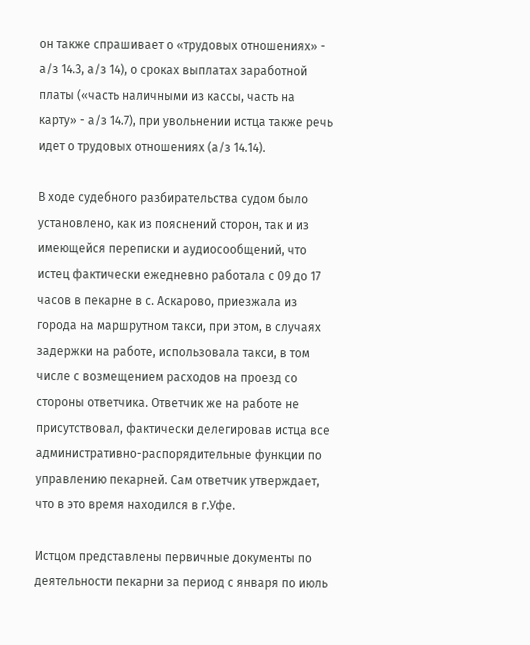он также спрашивает о «трудовых отношениях» - а/з 14.3, а/з 14), о сроках выплатах заработной платы («часть наличными из кассы, часть на карту» - а/з 14.7), при увольнении истца также речь идет о трудовых отношениях (а/з 14.14).

В ходе судебного разбирательства судом было установлено, как из пояснений сторон, так и из имеющейся переписки и аудиосообщений, что истец фактически ежедневно работала с 09 до 17 часов в пекарне в с. Аскарово, приезжала из города на маршрутном такси, при этом, в случаях задержки на работе, использовала такси, в том числе с возмещением расходов на проезд со стороны ответчика. Ответчик же на работе не присутствовал, фактически делегировав истца все административно-распорядительные функции по управлению пекарней. Сам ответчик утверждает, что в это время находился в г.Уфе.

Истцом представлены первичные документы по деятельности пекарни за период с января по июль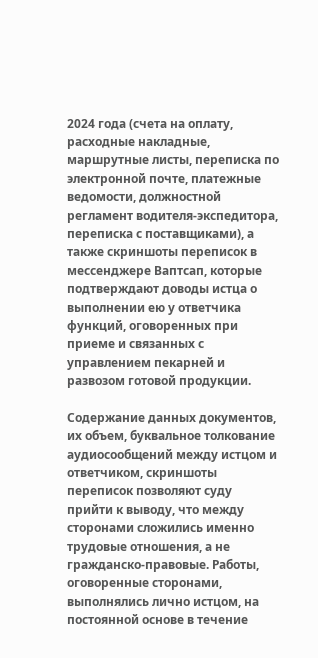2024 года (счета на оплату, расходные накладные, маршрутные листы, переписка по электронной почте, платежные ведомости, должностной регламент водителя-экспедитора, переписка с поставщиками), а также скриншоты переписок в мессенджере Ваптсап, которые подтверждают доводы истца о выполнении ею у ответчика функций, оговоренных при приеме и связанных с управлением пекарней и развозом готовой продукции.

Содержание данных документов, их объем, буквальное толкование аудиосообщений между истцом и ответчиком, скриншоты переписок позволяют суду прийти к выводу, что между сторонами сложились именно трудовые отношения, а не гражданско-правовые. Работы, оговоренные сторонами, выполнялись лично истцом, на постоянной основе в течение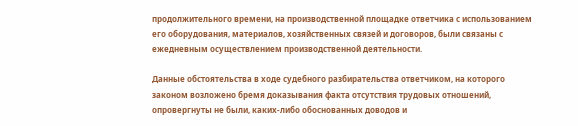продолжительного времени, на производственной площадке ответчика с использованием его оборудования, материалов, хозяйственных связей и договоров, были связаны с ежедневным осуществлением производственной деятельности.

Данные обстоятельства в ходе судебного разбирательства ответчиком, на которого законом возложено бремя доказывания факта отсутствия трудовых отношений, опровергнуты не были, каких-либо обоснованных доводов и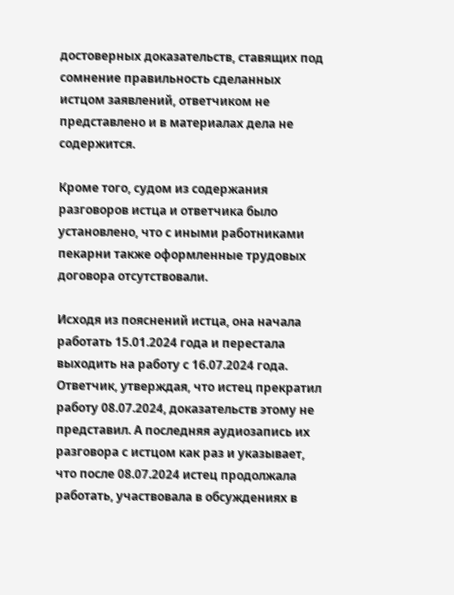достоверных доказательств, ставящих под сомнение правильность сделанных истцом заявлений, ответчиком не представлено и в материалах дела не содержится.

Кроме того, судом из содержания разговоров истца и ответчика было установлено, что с иными работниками пекарни также оформленные трудовых договора отсутствовали.

Исходя из пояснений истца, она начала работать 15.01.2024 года и перестала выходить на работу с 16.07.2024 года. Ответчик, утверждая, что истец прекратил работу 08.07.2024, доказательств этому не представил. А последняя аудиозапись их разговора с истцом как раз и указывает, что после 08.07.2024 истец продолжала работать, участвовала в обсуждениях в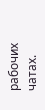рабочих чатах.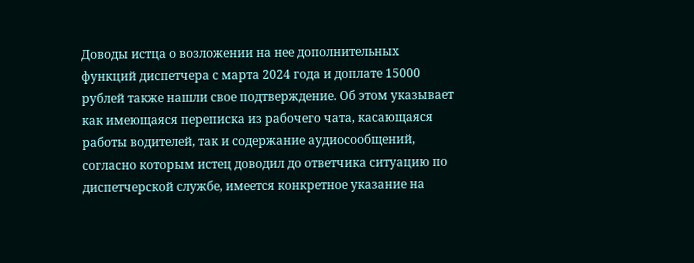Доводы истца о возложении на нее дополнительных функций диспетчера с марта 2024 года и доплате 15000 рублей также нашли свое подтверждение. Об этом указывает как имеющаяся переписка из рабочего чата, касающаяся работы водителей, так и содержание аудиосообщений, согласно которым истец доводил до ответчика ситуацию по диспетчерской службе, имеется конкретное указание на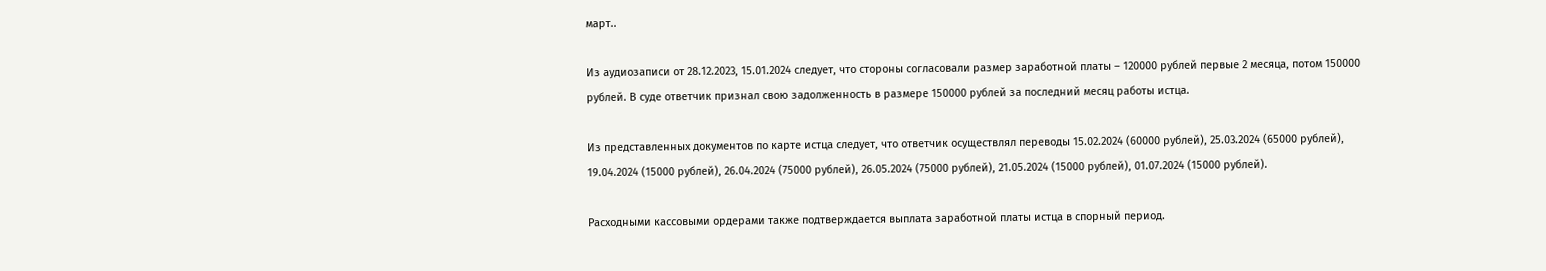март..

Из аудиозаписи от 28.12.2023, 15.01.2024 следует, что стороны согласовали размер заработной платы – 120000 рублей первые 2 месяца, потом 150000 рублей. В суде ответчик признал свою задолженность в размере 150000 рублей за последний месяц работы истца.

Из представленных документов по карте истца следует, что ответчик осуществлял переводы 15.02.2024 (60000 рублей), 25.03.2024 (65000 рублей), 19.04.2024 (15000 рублей), 26.04.2024 (75000 рублей), 26.05.2024 (75000 рублей), 21.05.2024 (15000 рублей), 01.07.2024 (15000 рублей).

Расходными кассовыми ордерами также подтверждается выплата заработной платы истца в спорный период.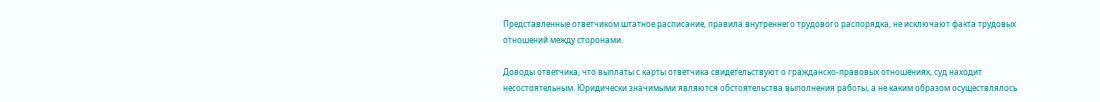Представленные ответчиком штатное расписание, правила внутреннего трудового распорядка, не исключают факта трудовых отношений между сторонами.

Доводы ответчика, что выплаты с карты ответчика свидетельствуют о гражданско-правовых отношениях, суд находит несостоятельным. Юридически значимыми являются обстоятельства выполнения работы, а не каким образом осуществлялось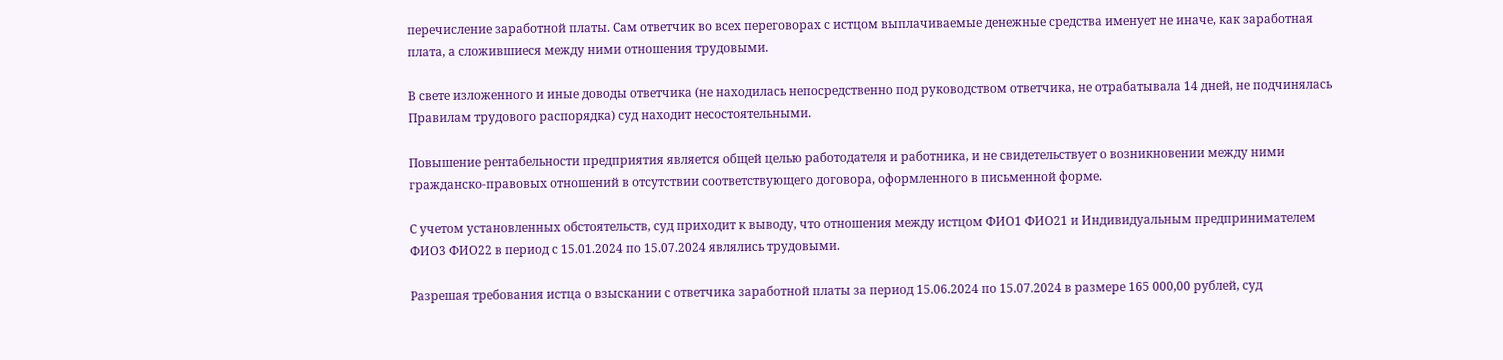перечисление заработной платы. Сам ответчик во всех переговорах с истцом выплачиваемые денежные средства именует не иначе, как заработная плата, а сложившиеся между ними отношения трудовыми.

В свете изложенного и иные доводы ответчика (не находилась непосредственно под руководством ответчика, не отрабатывала 14 дней, не подчинялась Правилам трудового распорядка) суд находит несостоятельными.

Повышение рентабельности предприятия является общей целью работодателя и работника, и не свидетельствует о возникновении между ними гражданско-правовых отношений в отсутствии соответствующего договора, оформленного в письменной форме.

С учетом установленных обстоятельств, суд приходит к выводу, что отношения между истцом ФИО1 ФИО21 и Индивидуальным предпринимателем ФИО3 ФИО22 в период с 15.01.2024 по 15.07.2024 являлись трудовыми.

Разрешая требования истца о взыскании с ответчика заработной платы за период 15.06.2024 по 15.07.2024 в размере 165 000,00 рублей, суд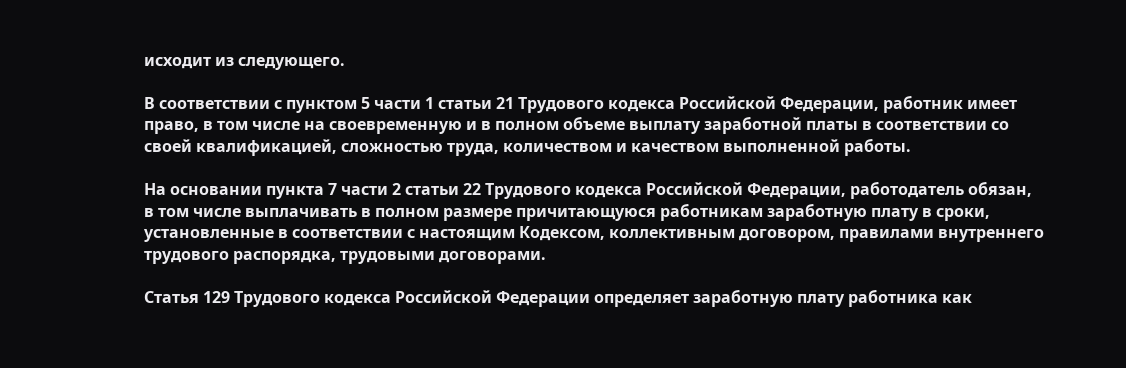исходит из следующего.

В соответствии с пунктом 5 части 1 статьи 21 Трудового кодекса Российской Федерации, работник имеет право, в том числе на своевременную и в полном объеме выплату заработной платы в соответствии со своей квалификацией, сложностью труда, количеством и качеством выполненной работы.

На основании пункта 7 части 2 статьи 22 Трудового кодекса Российской Федерации, работодатель обязан, в том числе выплачивать в полном размере причитающуюся работникам заработную плату в сроки, установленные в соответствии с настоящим Кодексом, коллективным договором, правилами внутреннего трудового распорядка, трудовыми договорами.

Статья 129 Трудового кодекса Российской Федерации определяет заработную плату работника как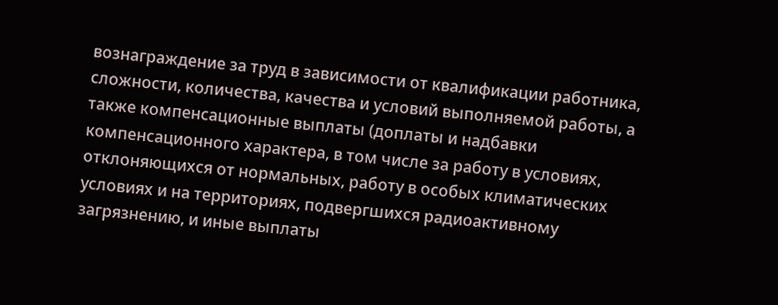вознаграждение за труд в зависимости от квалификации работника, сложности, количества, качества и условий выполняемой работы, а также компенсационные выплаты (доплаты и надбавки компенсационного характера, в том числе за работу в условиях, отклоняющихся от нормальных, работу в особых климатических условиях и на территориях, подвергшихся радиоактивному загрязнению, и иные выплаты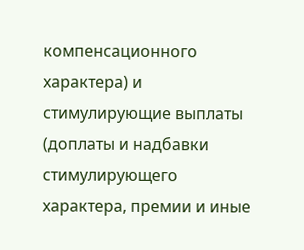компенсационного характера) и стимулирующие выплаты (доплаты и надбавки стимулирующего характера, премии и иные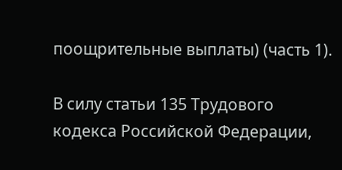поощрительные выплаты) (часть 1).

В силу статьи 135 Трудового кодекса Российской Федерации,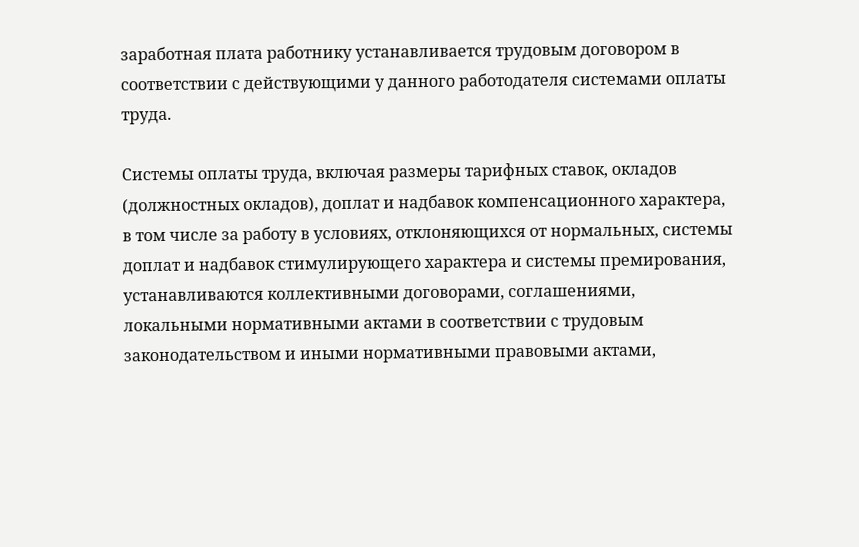заработная плата работнику устанавливается трудовым договором в соответствии с действующими у данного работодателя системами оплаты труда.

Системы оплаты труда, включая размеры тарифных ставок, окладов (должностных окладов), доплат и надбавок компенсационного характера, в том числе за работу в условиях, отклоняющихся от нормальных, системы доплат и надбавок стимулирующего характера и системы премирования, устанавливаются коллективными договорами, соглашениями, локальными нормативными актами в соответствии с трудовым законодательством и иными нормативными правовыми актами,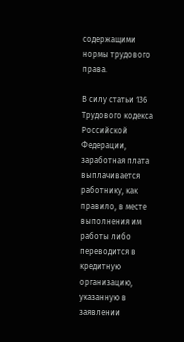содержащими нормы трудового права.

В силу статьи 136 Трудового кодекса Российской Федерации, заработная плата выплачивается работнику, как правило, в месте выполнения им работы либо переводится в кредитную организацию, указанную в заявлении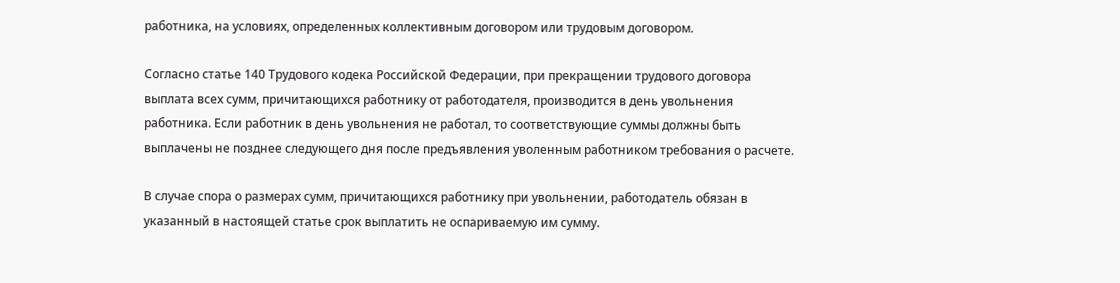работника, на условиях, определенных коллективным договором или трудовым договором.

Согласно статье 140 Трудового кодека Российской Федерации, при прекращении трудового договора выплата всех сумм, причитающихся работнику от работодателя, производится в день увольнения работника. Если работник в день увольнения не работал, то соответствующие суммы должны быть выплачены не позднее следующего дня после предъявления уволенным работником требования о расчете.

В случае спора о размерах сумм, причитающихся работнику при увольнении, работодатель обязан в указанный в настоящей статье срок выплатить не оспариваемую им сумму.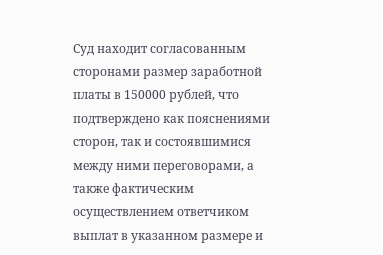Суд находит согласованным сторонами размер заработной платы в 150000 рублей, что подтверждено как пояснениями сторон, так и состоявшимися между ними переговорами, а также фактическим осуществлением ответчиком выплат в указанном размере и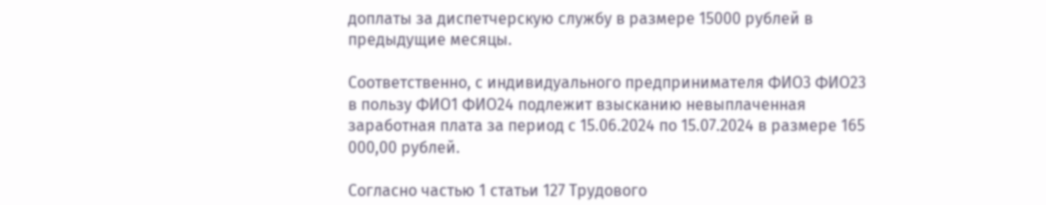доплаты за диспетчерскую службу в размере 15000 рублей в предыдущие месяцы.

Соответственно, с индивидуального предпринимателя ФИО3 ФИО23 в пользу ФИО1 ФИО24 подлежит взысканию невыплаченная заработная плата за период с 15.06.2024 по 15.07.2024 в размере 165 000,00 рублей.

Согласно частью 1 статьи 127 Трудового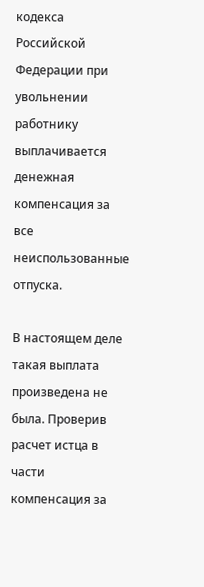кодекса Российской Федерации при увольнении работнику выплачивается денежная компенсация за все неиспользованные отпуска.

В настоящем деле такая выплата произведена не была. Проверив расчет истца в части компенсация за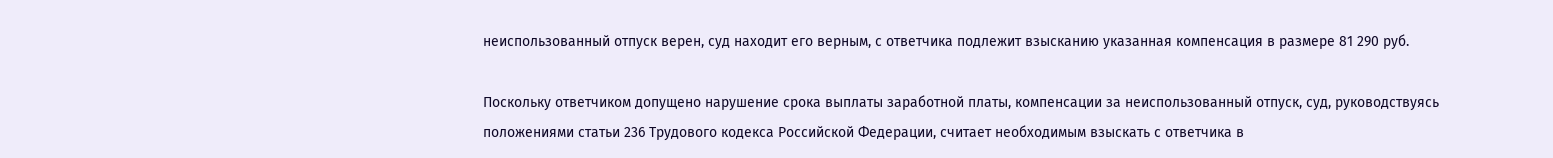неиспользованный отпуск верен, суд находит его верным, с ответчика подлежит взысканию указанная компенсация в размере 81 290 руб.

Поскольку ответчиком допущено нарушение срока выплаты заработной платы, компенсации за неиспользованный отпуск, суд, руководствуясь положениями статьи 236 Трудового кодекса Российской Федерации, считает необходимым взыскать с ответчика в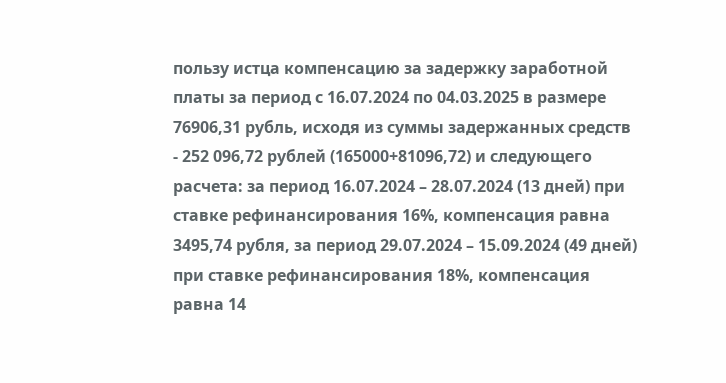пользу истца компенсацию за задержку заработной платы за период с 16.07.2024 по 04.03.2025 в размере 76906,31 рубль, исходя из суммы задержанных средств - 252 096,72 рублей (165000+81096,72) и следующего расчета: за период 16.07.2024 – 28.07.2024 (13 дней) при ставке рефинансирования 16%, компенсация равна 3495,74 рубля, за период 29.07.2024 – 15.09.2024 (49 дней) при ставке рефинансирования 18%, компенсация равна 14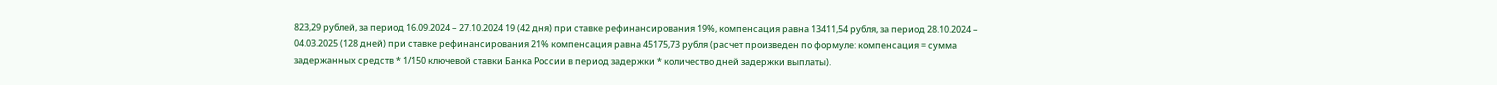823,29 рублей, за период 16.09.2024 – 27.10.2024 19 (42 дня) при ставке рефинансирования 19%, компенсация равна 13411,54 рубля, за период 28.10.2024 – 04.03.2025 (128 дней) при ставке рефинансирования 21% компенсация равна 45175,73 рубля (расчет произведен по формуле: компенсация = сумма задержанных средств * 1/150 ключевой ставки Банка России в период задержки * количество дней задержки выплаты).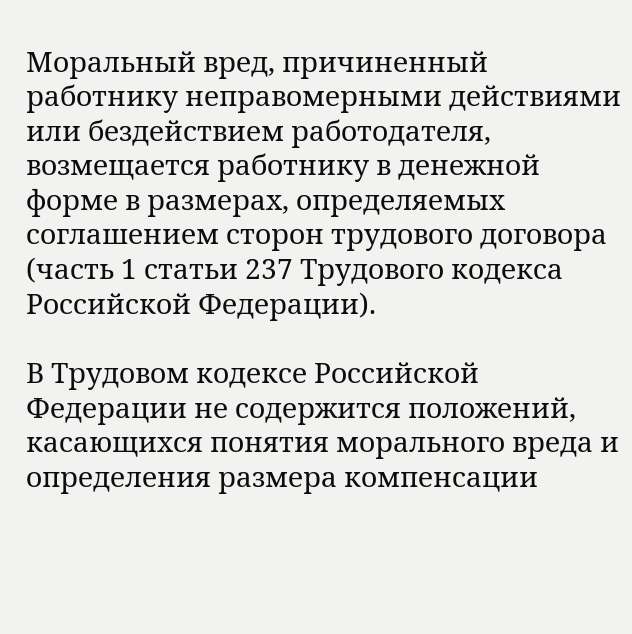Моральный вред, причиненный работнику неправомерными действиями или бездействием работодателя, возмещается работнику в денежной форме в размерах, определяемых соглашением сторон трудового договора (часть 1 статьи 237 Трудового кодекса Российской Федерации).

В Трудовом кодексе Российской Федерации не содержится положений, касающихся понятия морального вреда и определения размера компенсации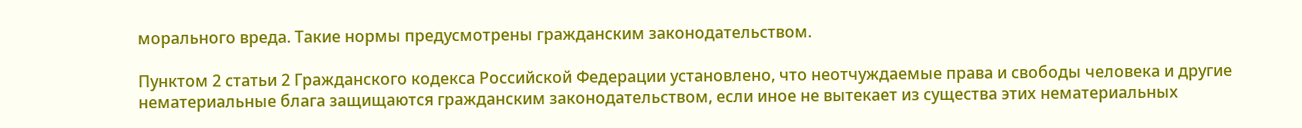морального вреда. Такие нормы предусмотрены гражданским законодательством.

Пунктом 2 статьи 2 Гражданского кодекса Российской Федерации установлено, что неотчуждаемые права и свободы человека и другие нематериальные блага защищаются гражданским законодательством, если иное не вытекает из существа этих нематериальных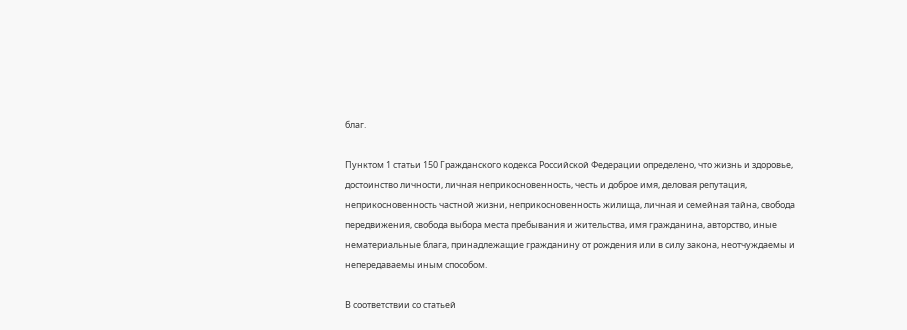благ.

Пунктом 1 статьи 150 Гражданского кодекса Российской Федерации определено, что жизнь и здоровье, достоинство личности, личная неприкосновенность, честь и доброе имя, деловая репутация, неприкосновенность частной жизни, неприкосновенность жилища, личная и семейная тайна, свобода передвижения, свобода выбора места пребывания и жительства, имя гражданина, авторство, иные нематериальные блага, принадлежащие гражданину от рождения или в силу закона, неотчуждаемы и непередаваемы иным способом.

В соответствии со статьей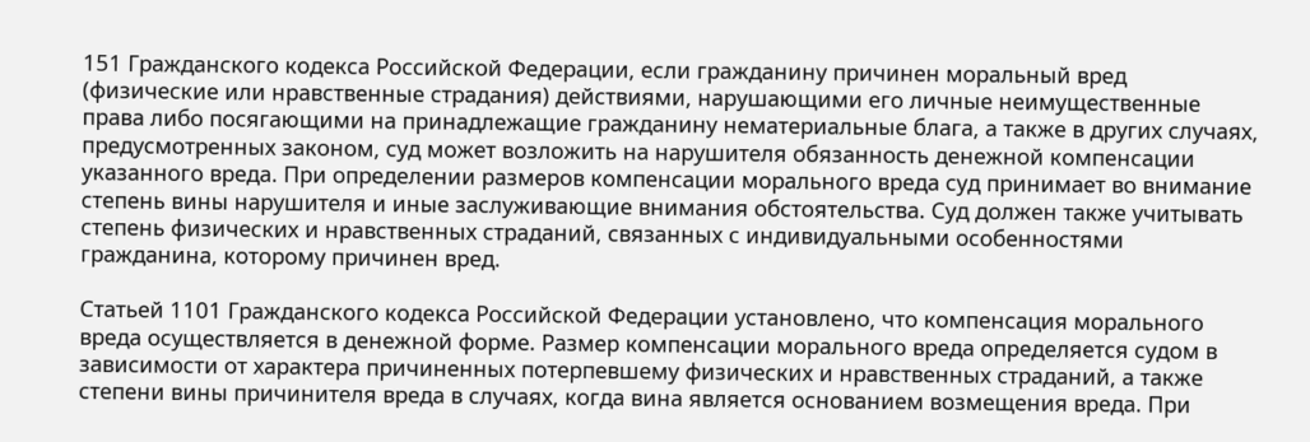151 Гражданского кодекса Российской Федерации, если гражданину причинен моральный вред (физические или нравственные страдания) действиями, нарушающими его личные неимущественные права либо посягающими на принадлежащие гражданину нематериальные блага, а также в других случаях, предусмотренных законом, суд может возложить на нарушителя обязанность денежной компенсации указанного вреда. При определении размеров компенсации морального вреда суд принимает во внимание степень вины нарушителя и иные заслуживающие внимания обстоятельства. Суд должен также учитывать степень физических и нравственных страданий, связанных с индивидуальными особенностями гражданина, которому причинен вред.

Статьей 1101 Гражданского кодекса Российской Федерации установлено, что компенсация морального вреда осуществляется в денежной форме. Размер компенсации морального вреда определяется судом в зависимости от характера причиненных потерпевшему физических и нравственных страданий, а также степени вины причинителя вреда в случаях, когда вина является основанием возмещения вреда. При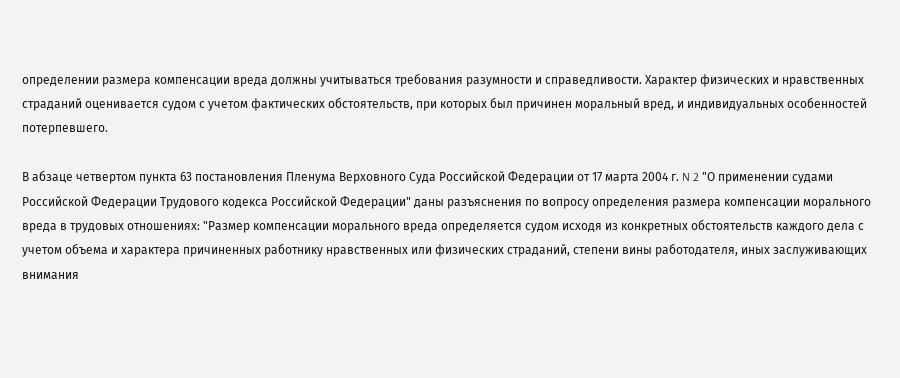определении размера компенсации вреда должны учитываться требования разумности и справедливости. Характер физических и нравственных страданий оценивается судом с учетом фактических обстоятельств, при которых был причинен моральный вред, и индивидуальных особенностей потерпевшего.

В абзаце четвертом пункта 63 постановления Пленума Верховного Суда Российской Федерации от 17 марта 2004 г. N 2 "О применении судами Российской Федерации Трудового кодекса Российской Федерации" даны разъяснения по вопросу определения размера компенсации морального вреда в трудовых отношениях: "Размер компенсации морального вреда определяется судом исходя из конкретных обстоятельств каждого дела с учетом объема и характера причиненных работнику нравственных или физических страданий, степени вины работодателя, иных заслуживающих внимания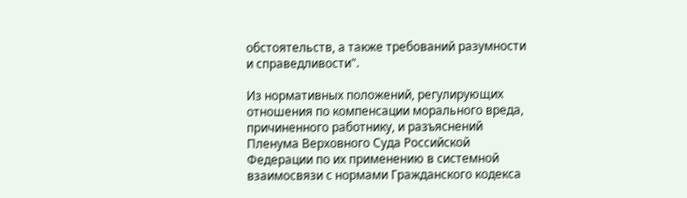обстоятельств, а также требований разумности и справедливости".

Из нормативных положений, регулирующих отношения по компенсации морального вреда, причиненного работнику, и разъяснений Пленума Верховного Суда Российской Федерации по их применению в системной взаимосвязи с нормами Гражданского кодекса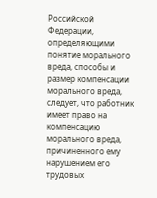Российской Федерации, определяющими понятие морального вреда, способы и размер компенсации морального вреда, следует, что работник имеет право на компенсацию морального вреда, причиненного ему нарушением его трудовых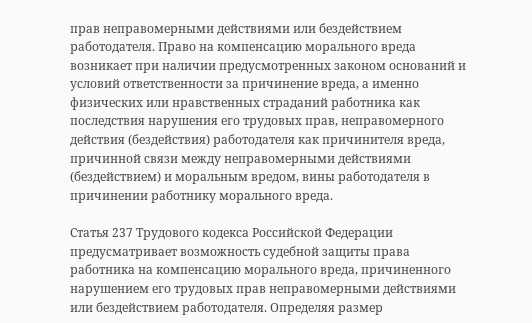прав неправомерными действиями или бездействием работодателя. Право на компенсацию морального вреда возникает при наличии предусмотренных законом оснований и условий ответственности за причинение вреда, а именно физических или нравственных страданий работника как последствия нарушения его трудовых прав, неправомерного действия (бездействия) работодателя как причинителя вреда, причинной связи между неправомерными действиями (бездействием) и моральным вредом, вины работодателя в причинении работнику морального вреда.

Статья 237 Трудового кодекса Российской Федерации предусматривает возможность судебной защиты права работника на компенсацию морального вреда, причиненного нарушением его трудовых прав неправомерными действиями или бездействием работодателя. Определяя размер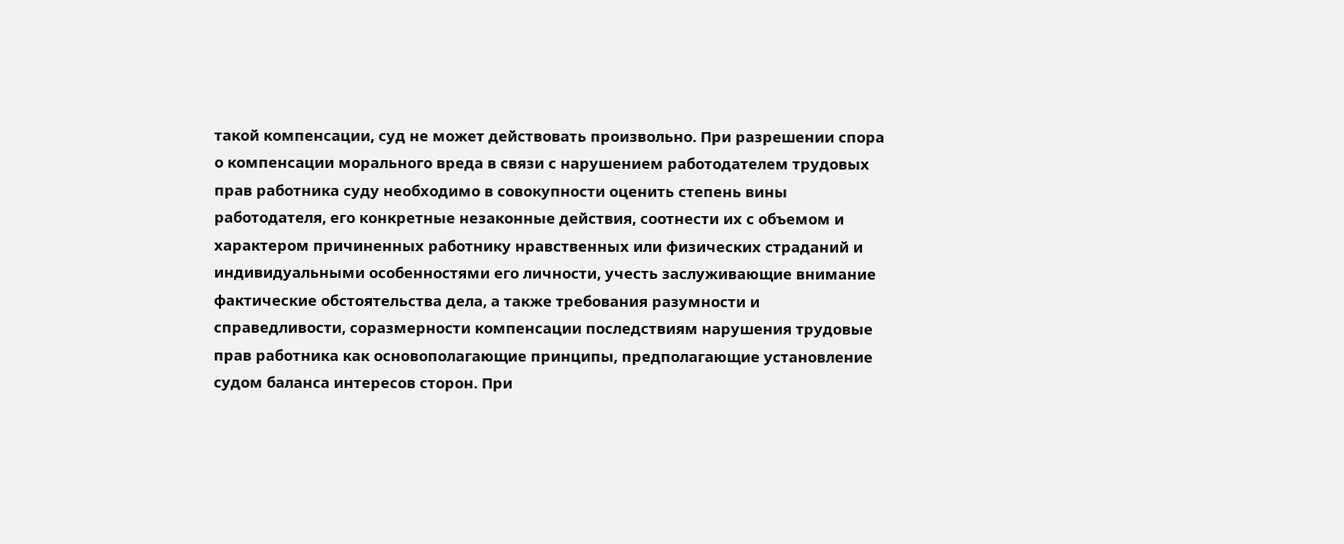такой компенсации, суд не может действовать произвольно. При разрешении спора о компенсации морального вреда в связи с нарушением работодателем трудовых прав работника суду необходимо в совокупности оценить степень вины работодателя, его конкретные незаконные действия, соотнести их с объемом и характером причиненных работнику нравственных или физических страданий и индивидуальными особенностями его личности, учесть заслуживающие внимание фактические обстоятельства дела, а также требования разумности и справедливости, соразмерности компенсации последствиям нарушения трудовые прав работника как основополагающие принципы, предполагающие установление судом баланса интересов сторон. При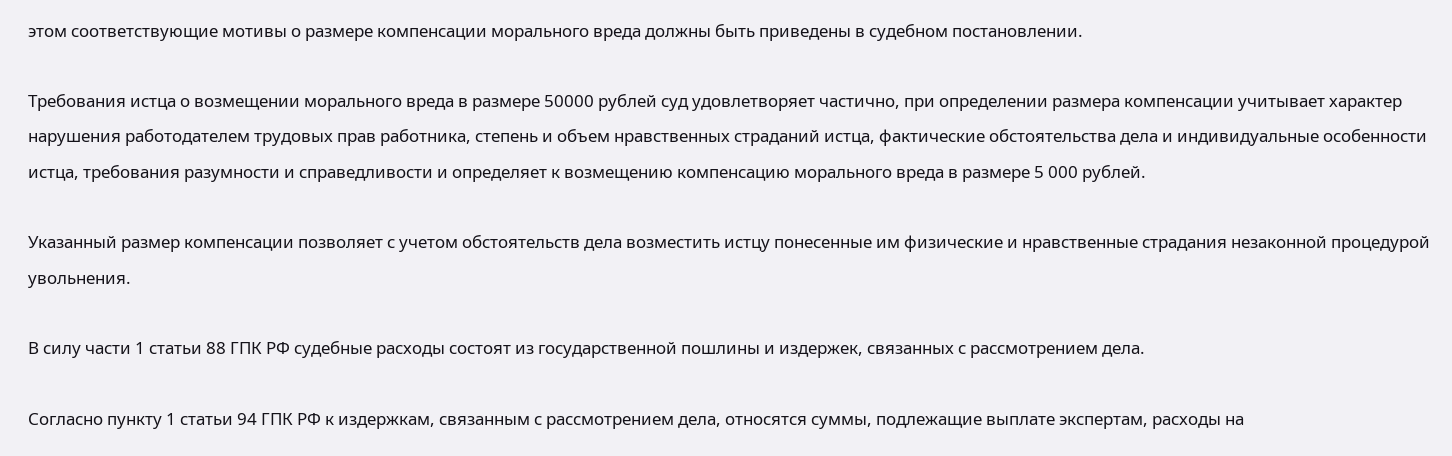этом соответствующие мотивы о размере компенсации морального вреда должны быть приведены в судебном постановлении.

Требования истца о возмещении морального вреда в размере 50000 рублей суд удовлетворяет частично, при определении размера компенсации учитывает характер нарушения работодателем трудовых прав работника, степень и объем нравственных страданий истца, фактические обстоятельства дела и индивидуальные особенности истца, требования разумности и справедливости и определяет к возмещению компенсацию морального вреда в размере 5 000 рублей.

Указанный размер компенсации позволяет с учетом обстоятельств дела возместить истцу понесенные им физические и нравственные страдания незаконной процедурой увольнения.

В силу части 1 статьи 88 ГПК РФ судебные расходы состоят из государственной пошлины и издержек, связанных с рассмотрением дела.

Согласно пункту 1 статьи 94 ГПК РФ к издержкам, связанным с рассмотрением дела, относятся суммы, подлежащие выплате экспертам, расходы на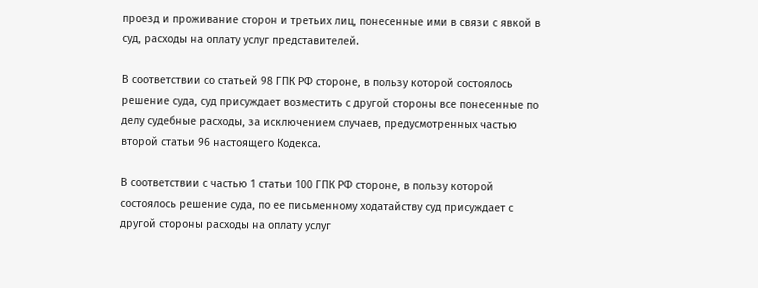проезд и проживание сторон и третьих лиц, понесенные ими в связи с явкой в суд, расходы на оплату услуг представителей.

В соответствии со статьей 98 ГПК РФ стороне, в пользу которой состоялось решение суда, суд присуждает возместить с другой стороны все понесенные по делу судебные расходы, за исключением случаев, предусмотренных частью второй статьи 96 настоящего Кодекса.

В соответствии с частью 1 статьи 100 ГПК РФ стороне, в пользу которой состоялось решение суда, по ее письменному ходатайству суд присуждает с другой стороны расходы на оплату услуг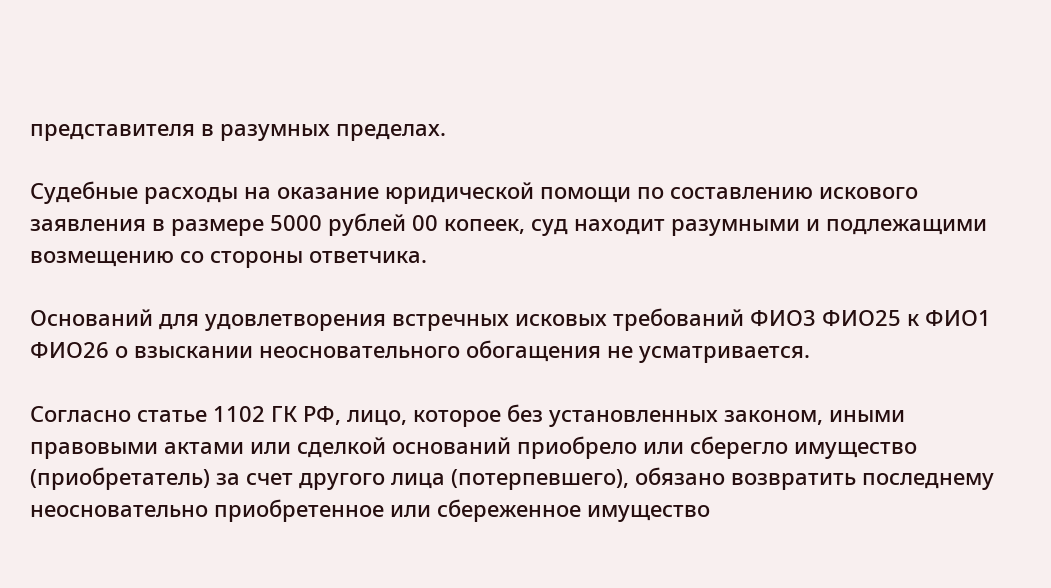представителя в разумных пределах.

Судебные расходы на оказание юридической помощи по составлению искового заявления в размере 5000 рублей 00 копеек, суд находит разумными и подлежащими возмещению со стороны ответчика.

Оснований для удовлетворения встречных исковых требований ФИО3 ФИО25 к ФИО1 ФИО26 о взыскании неосновательного обогащения не усматривается.

Согласно статье 1102 ГК РФ, лицо, которое без установленных законом, иными правовыми актами или сделкой оснований приобрело или сберегло имущество (приобретатель) за счет другого лица (потерпевшего), обязано возвратить последнему неосновательно приобретенное или сбереженное имущество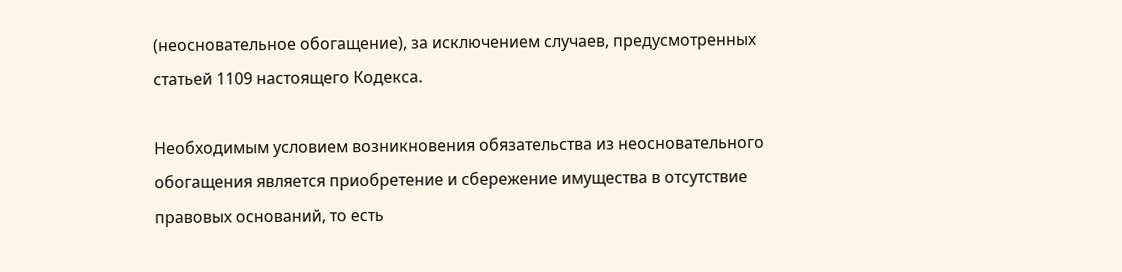(неосновательное обогащение), за исключением случаев, предусмотренных статьей 1109 настоящего Кодекса.

Необходимым условием возникновения обязательства из неосновательного обогащения является приобретение и сбережение имущества в отсутствие правовых оснований, то есть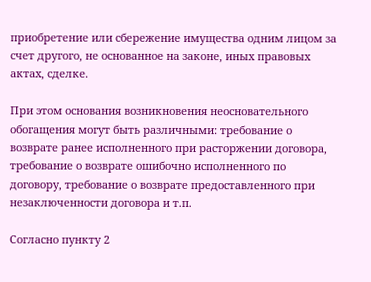приобретение или сбережение имущества одним лицом за счет другого, не основанное на законе, иных правовых актах, сделке.

При этом основания возникновения неосновательного обогащения могут быть различными: требование о возврате ранее исполненного при расторжении договора, требование о возврате ошибочно исполненного по договору, требование о возврате предоставленного при незаключенности договора и т.п.

Согласно пункту 2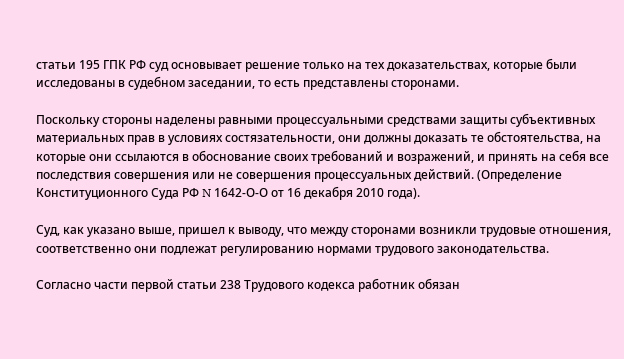статьи 195 ГПК РФ суд основывает решение только на тех доказательствах, которые были исследованы в судебном заседании, то есть представлены сторонами.

Поскольку стороны наделены равными процессуальными средствами защиты субъективных материальных прав в условиях состязательности, они должны доказать те обстоятельства, на которые они ссылаются в обоснование своих требований и возражений, и принять на себя все последствия совершения или не совершения процессуальных действий. (Определение Конституционного Суда РФ N 1642-О-О от 16 декабря 2010 года).

Суд, как указано выше, пришел к выводу, что между сторонами возникли трудовые отношения, соответственно они подлежат регулированию нормами трудового законодательства.

Согласно части первой статьи 238 Трудового кодекса работник обязан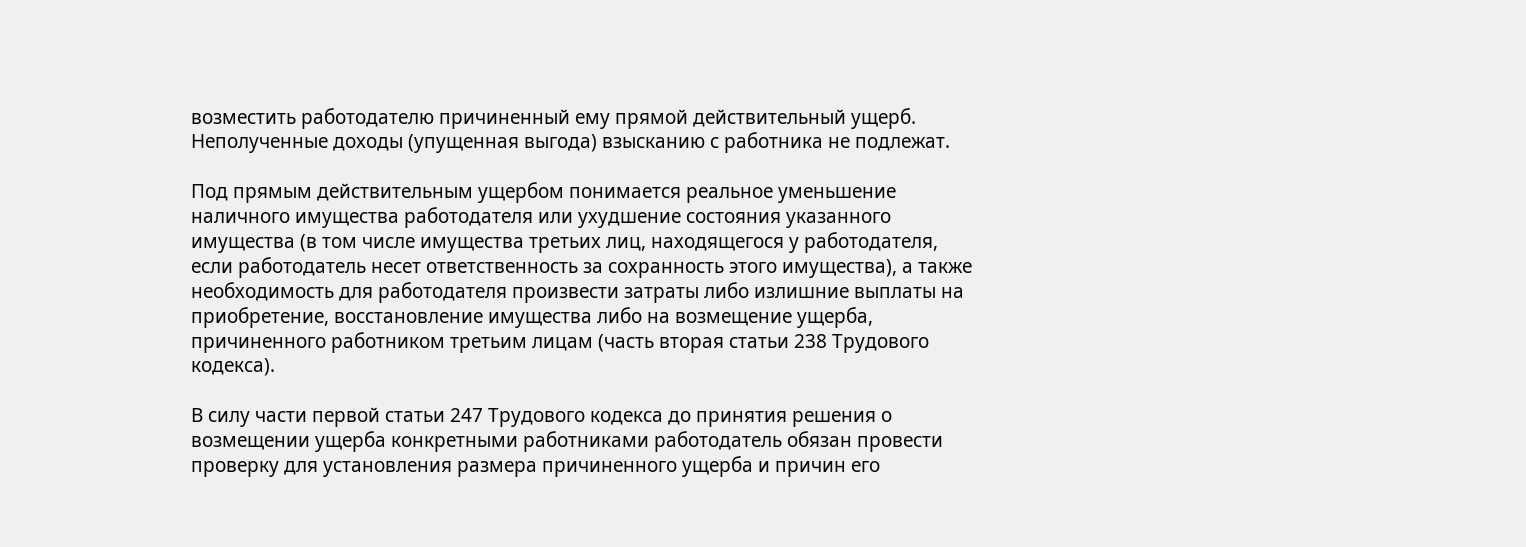возместить работодателю причиненный ему прямой действительный ущерб. Неполученные доходы (упущенная выгода) взысканию с работника не подлежат.

Под прямым действительным ущербом понимается реальное уменьшение наличного имущества работодателя или ухудшение состояния указанного имущества (в том числе имущества третьих лиц, находящегося у работодателя, если работодатель несет ответственность за сохранность этого имущества), а также необходимость для работодателя произвести затраты либо излишние выплаты на приобретение, восстановление имущества либо на возмещение ущерба, причиненного работником третьим лицам (часть вторая статьи 238 Трудового кодекса).

В силу части первой статьи 247 Трудового кодекса до принятия решения о возмещении ущерба конкретными работниками работодатель обязан провести проверку для установления размера причиненного ущерба и причин его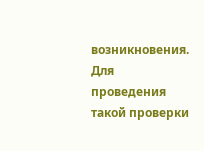возникновения. Для проведения такой проверки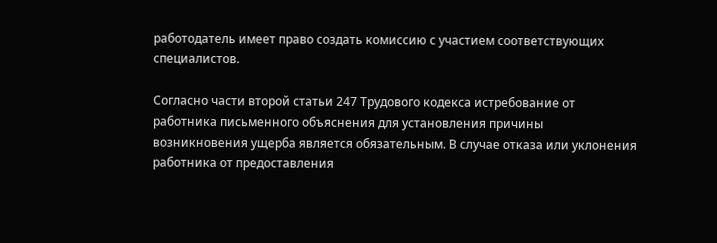работодатель имеет право создать комиссию с участием соответствующих специалистов.

Согласно части второй статьи 247 Трудового кодекса истребование от работника письменного объяснения для установления причины возникновения ущерба является обязательным. В случае отказа или уклонения работника от предоставления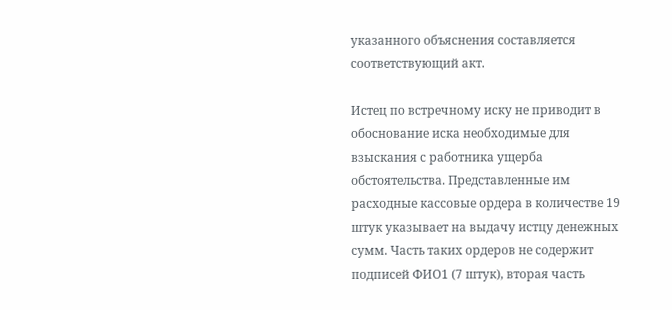указанного объяснения составляется соответствующий акт.

Истец по встречному иску не приводит в обоснование иска необходимые для взыскания с работника ущерба обстоятельства. Представленные им расходные кассовые ордера в количестве 19 штук указывает на выдачу истцу денежных сумм. Часть таких ордеров не содержит подписей ФИО1 (7 штук), вторая часть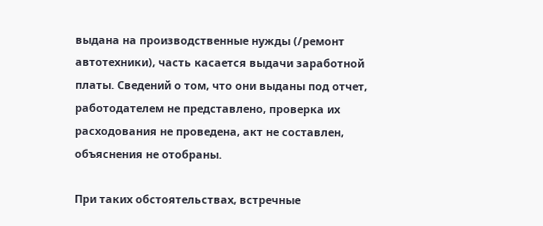выдана на производственные нужды (/ремонт автотехники), часть касается выдачи заработной платы. Сведений о том, что они выданы под отчет, работодателем не представлено, проверка их расходования не проведена, акт не составлен, объяснения не отобраны.

При таких обстоятельствах, встречные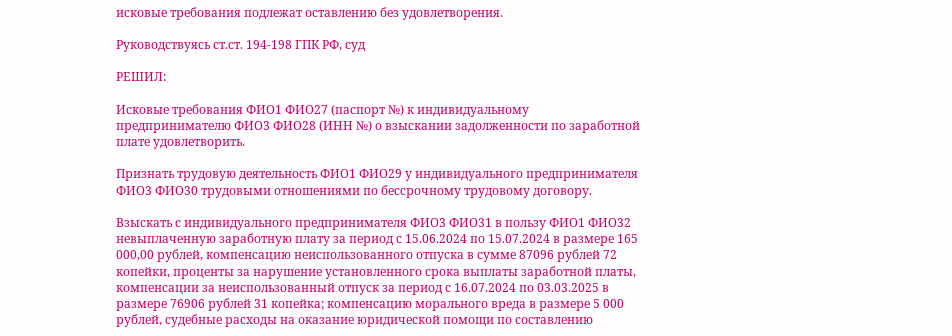исковые требования подлежат оставлению без удовлетворения.

Руководствуясь ст.ст. 194-198 ГПК РФ, суд

РЕШИЛ:

Исковые требования ФИО1 ФИО27 (паспорт №) к индивидуальному предпринимателю ФИО3 ФИО28 (ИНН №) о взыскании задолженности по заработной плате удовлетворить.

Признать трудовую деятельность ФИО1 ФИО29 у индивидуального предпринимателя ФИО3 ФИО30 трудовыми отношениями по бессрочному трудовому договору.

Взыскать с индивидуального предпринимателя ФИО3 ФИО31 в пользу ФИО1 ФИО32 невыплаченную заработную плату за период с 15.06.2024 по 15.07.2024 в размере 165 000,00 рублей, компенсацию неиспользованного отпуска в сумме 87096 рублей 72 копейки, проценты за нарушение установленного срока выплаты заработной платы, компенсации за неиспользованный отпуск за период с 16.07.2024 по 03.03.2025 в размере 76906 рублей 31 копейка; компенсацию морального вреда в размере 5 000 рублей, судебные расходы на оказание юридической помощи по составлению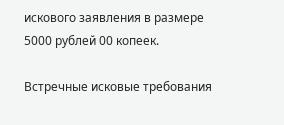искового заявления в размере 5000 рублей 00 копеек.

Встречные исковые требования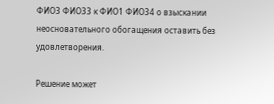ФИО3 ФИО33 к ФИО1 ФИО34 о взыскании неосновательного обогащения оставить без удовлетворения.

Решение может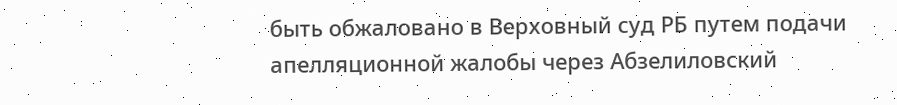быть обжаловано в Верховный суд РБ путем подачи апелляционной жалобы через Абзелиловский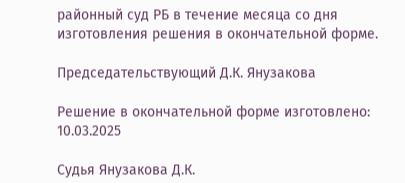районный суд РБ в течение месяца со дня изготовления решения в окончательной форме.

Председательствующий Д.К. Янузакова

Решение в окончательной форме изготовлено: 10.03.2025

Судья Янузакова Д.К.